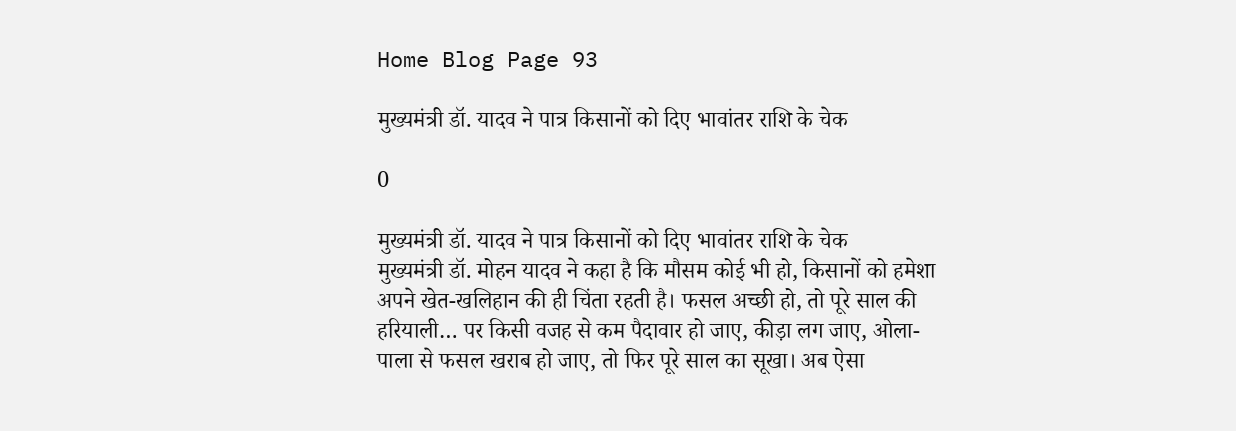Home Blog Page 93

मुख्यमंत्री डॉ. यादव ने पात्र किसानों को दिए भावांतर राशि के चेक

0

मुख्यमंत्री डॉ. यादव ने पात्र किसानों को दिए भावांतर राशि के चेक
मुख्यमंत्री डॉ. मोहन यादव ने कहा है कि मौसम कोई भी हो, किसानों को हमेशा अपने खेत-खलिहान की ही चिंता रहती है। फसल अच्छी हो, तो पूरे साल की हरियाली… पर किसी वजह से कम पैदावार हो जाए, कीड़ा लग जाए, ओला-पाला से फसल खराब हो जाए, तो फिर पूरे साल का सूखा। अब ऐसा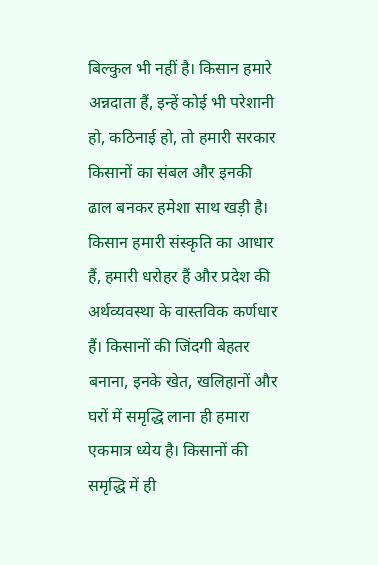बिल्कुल भी नहीं है। किसान हमारे अन्नदाता हैं, इन्हें कोई भी परेशानी हो, कठिनाई हो, तो हमारी सरकार किसानों का संबल और इनकी ढाल बनकर हमेशा साथ खड़ी है। किसान हमारी संस्कृति का आधार हैं, हमारी धरोहर हैं और प्रदेश की अर्थव्यवस्था के वास्तविक कर्णधार हैं। किसानों की जिंदगी बेहतर बनाना, इनके खेत, खलिहानों और घरों में समृद्धि लाना ही हमारा एकमात्र ध्येय है। किसानों की समृद्धि में ही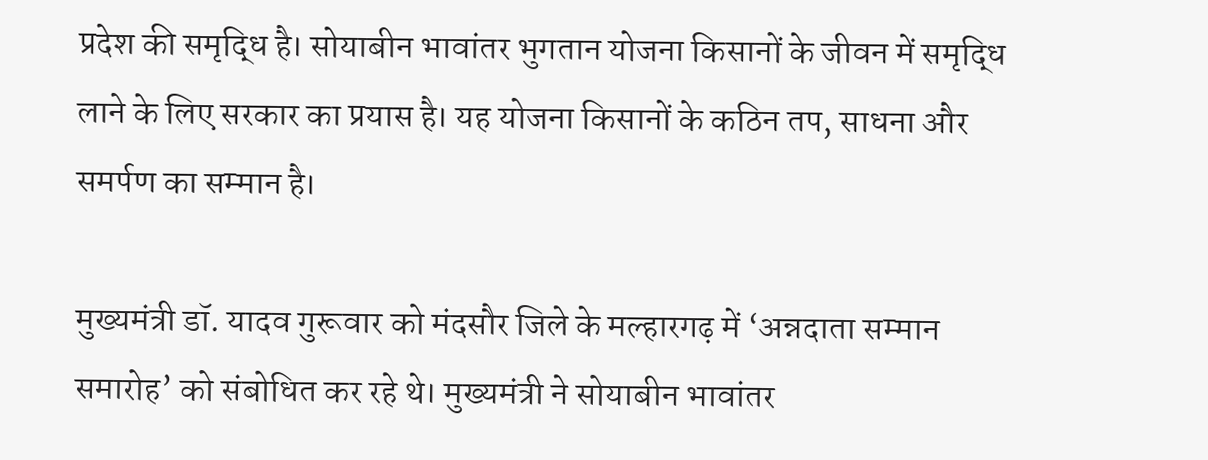प्रदेश की समृद्धि है। सोयाबीन भावांतर भुगतान योजना किसानों के जीवन में समृद्धि लाने के लिए सरकार का प्रयास है। यह योजना किसानों के कठिन तप, साधना और समर्पण का सम्मान है।

मुख्यमंत्री डॉ. यादव गुरूवार को मंदसौर जिले के मल्हारगढ़ में ‘अन्नदाता सम्मान समारोह’ को संबोधित कर रहे थे। मुख्यमंत्री ने सोयाबीन भावांतर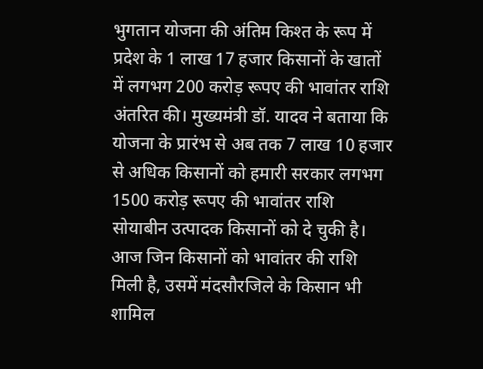भुगतान योजना की अंतिम किश्त के रूप में प्रदेश के 1 लाख 17 हजार किसानों के खातों में लगभग 200 करोड़ रूपए की भावांतर राशि अंतरित की। मुख्यमंत्री डॉ. यादव ने बताया कि योजना के प्रारंभ से अब तक 7 लाख 10 हजार से अधिक किसानों को हमारी सरकार लगभग 1500 करोड़ रूपए की भावांतर राशि सोयाबीन उत्पादक किसानों को दे चुकी है। आज जिन किसानों को भावांतर की राशि मिली है, उसमें मंदसौर‍जिले के किसान भी शामिल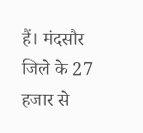हैं। मंदसौर जिले के 27 हजार से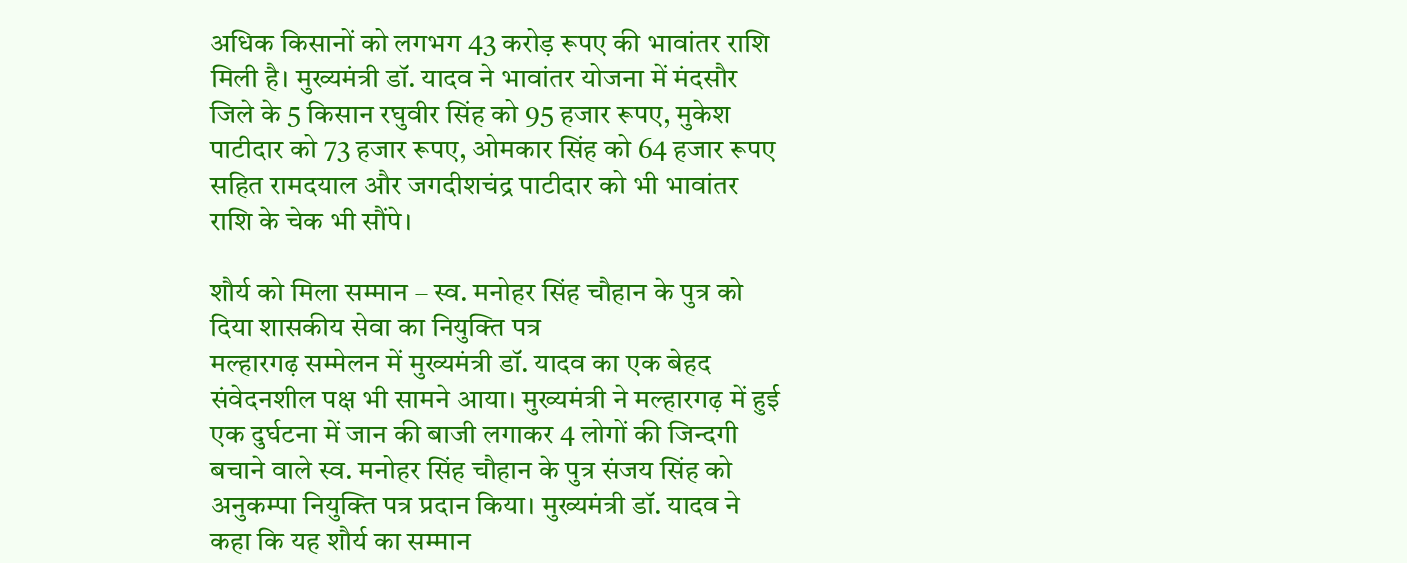अधिक किसानों को लगभग 43 करोड़ रूपए की भावांतर राशि मिली है। मुख्यमंत्री डॉ. यादव ने भावांतर योजना में मंदसौर जिले के 5 किसान रघुवीर सिंह को 95 हजार रूपए, मुकेश पाटीदार को 73 हजार रूपए, ओमकार सिंह को 64 हजार रूपए सहित रामदयाल और जगदीशचंद्र पाटीदार को भी भावांतर राशि के चेक भी सौंपे।

शौर्य को मिला सम्मान – स्व. मनोहर सिंह चौहान के पुत्र को दिया शासकीय सेवा का नियुक्ति पत्र
मल्हारगढ़ सम्मेलन में मुख्यमंत्री डॉ. यादव का एक बेहद संवेदनशील पक्ष भी सामने आया। मुख्यमंत्री ने मल्हारगढ़ में हुई एक दुर्घटना में जान की बाजी लगाकर 4 लोगों की जिन्दगी बचाने वाले स्व. मनोहर सिंह चौहान के पुत्र संजय सिंह को अनुकम्पा नियुक्ति पत्र प्रदान किया। मुख्यमंत्री डॉ. यादव ने कहा कि यह शौर्य का सम्मान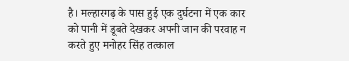है। मल्हारगढ़ के पास हुई एक दुर्घटना में एक कार को पानी में डूबते देखकर अपनी जान की परवाह न करते हुए मनोहर सिंह तत्काल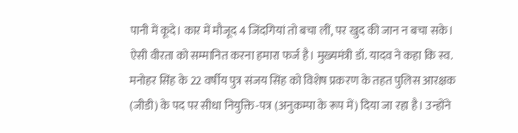पानी में कूदे। कार में मौजूद 4 जिंदगियां तो बचा लीं, पर खुद की जान न बचा सके। ऐसी वीरता को सम्मानित करना हमारा फर्ज है। मुख्यमंत्री डॉ. यादव ने कहा कि स्व. मनोहर सिंह के 22 वर्षीय पुत्र संजय सिंह को विशेष प्रकरण के तहत पुलिस आरक्षक (जीडी) के पद पर सीधा नियुक्ति-पत्र (अनुकम्पा के रूप में) दिया जा रहा है। उन्होंने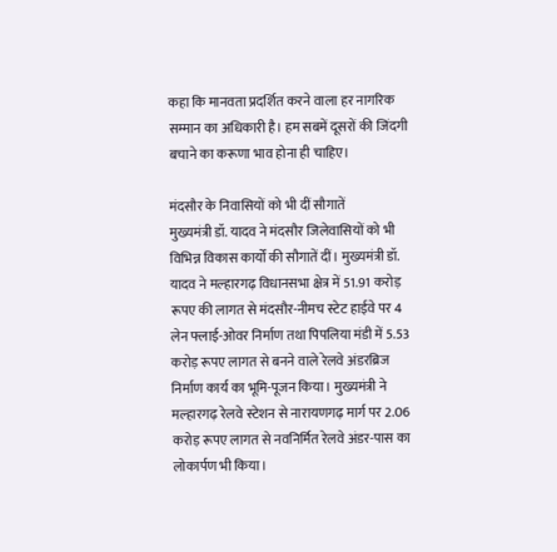कहा कि मानवता प्रदर्शित करने वाला हर नागरिक सम्मान का अधिकारी है। हम सबमें दूसरों की जिंदगी बचाने का करूणा भाव होना ही चाहिए।

मंदसौर के निवासियों को भी दीं सौगातें
मुख्यमंत्री डॉ. यादव ने मंदसौर जिलेवासियों को भी विभिन्न विकास कार्यों की सौगातें दीं। मुख्यमंत्री डॉ. यादव ने मल्हारगढ़ विधानसभा क्षेत्र में 51.91 करोड़ रूपए की लागत से मंदसौर-नीमच स्टेट हाईवे पर 4 लेन फ्लाई-ओवर निर्माण तथा पिपलिया मंडी में 5.53 करोड़ रूपए लागत से बनने वाले रेलवे अंडरब्रिज निर्माण कार्य का भूमि-पूजन किया। मुख्यमंत्री ने मल्हारगढ़ रेलवे स्टेशन से नारायणगढ़ मार्ग पर 2.06 करोड़ रूपए लागत से नवनिर्मित रेलवे अंडर-पास का लोकार्पण भी किया।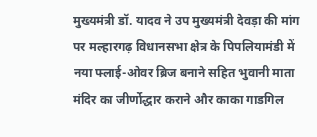मुख्यमंत्री डॉ. यादव ने उप मुख्यमंत्री देवड़ा की मांग पर मल्हारगढ़ विधानसभा क्षेत्र के पिपलियामंडी में नया फ्लाई-ओवर ब्रिज बनाने सहित भुवानी माता मंदिर का जीर्णोद्धार कराने और काका गाडगिल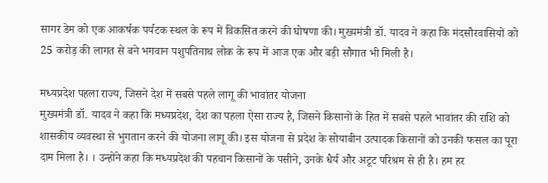सागर डेम को एक आकर्षक पर्यटक स्थल के रूप में विकसित करने की घोषणा की। मुख्यमंत्री डॉ. यादव ने कहा कि मंदसौरवासियों को 25 करोड़ की लागत से बने भगवान पशुपतिनाथ लोक के रूप में आज एक और बड़ी सौगात भी मिली है।

मध्यप्रदेश पहला राज्य, जिसने देश में सबसे पहले लागू की भावांतर योजना
मुख्यमंत्री डॉ. यादव ने कहा कि मध्यप्रदेश, देश का पहला ऐसा राज्य है, जिसने किसानों के हित में सबसे पहले भावांतर की राशि को शासकीय व्यवस्था से भुगतान करने की योजना लागू की। इस योजना से प्रदेश के सोयाबीन उत्पादक किसानों को उनकी फसल का पूरा दाम मिला है। । उन्होंने कहा कि मध्यप्रदेश की पहचान किसानों के पसीने, उनके धैर्य और अटूट परिश्रम से ही है। हम हर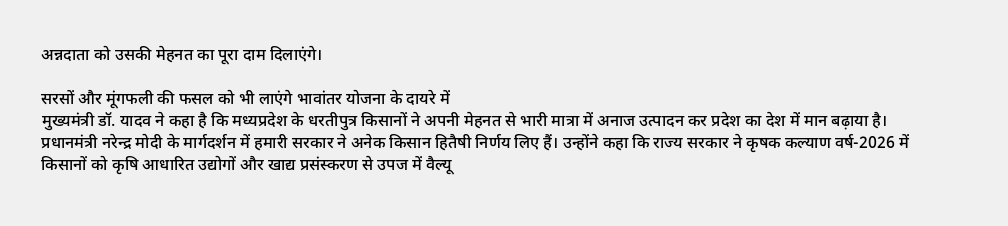अन्नदाता को उसकी मेहनत का पूरा दाम दिलाएंगे।

सरसों और मूंगफली की फसल को भी लाएंगे भावांतर योजना के दायरे में
मुख्यमंत्री डॉ. यादव ने कहा है कि मध्यप्रदेश के धरतीपुत्र किसानों ने अपनी मेहनत से भारी मात्रा में अनाज उत्पादन कर प्रदेश का देश में मान बढ़ाया है। प्रधानमंत्री नरेन्द्र मोदी के मार्गदर्शन में हमारी सरकार ने अनेक किसान हितैषी निर्णय लिए हैं। उन्होंने कहा कि राज्य सरकार ने कृषक कल्याण वर्ष-2026 में किसानों को कृषि आधारित उद्योगों और खाद्य प्रसंस्करण से उपज में वैल्यू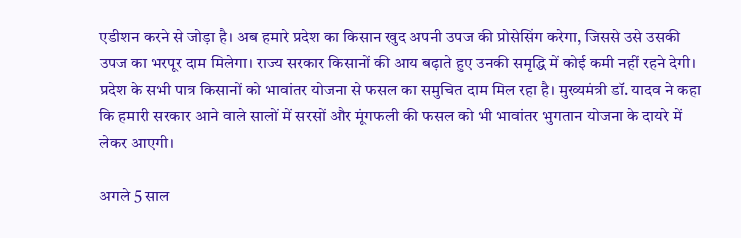एडीशन करने से जोड़ा है। अब हमारे प्रदेश का किसान खुद अपनी उपज की प्रोसेसिंग करेगा, जिससे उसे उसकी उपज का भरपूर दाम मिलेगा। राज्य सरकार किसानों की आय बढ़ाते हुए उनकी समृद्धि में कोई कमी नहीं रहने देगी। प्रदेश के सभी पात्र किसानों को भावांतर योजना से फसल का समुचित दाम मिल रहा है। मुख्यमंत्री डॉ. यादव ने कहा कि हमारी सरकार आने वाले सालों में सरसों और मूंगफली की फसल को भी भावांतर भुगतान योजना के दायरे में लेकर आएगी।

अगले 5 साल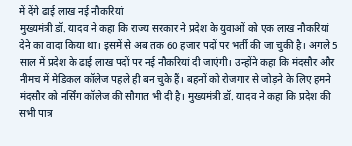में देंगे ढाई लाख नई नौकरियां
मुख्यमंत्री डॉ. यादव ने कहा कि राज्य सरकार ने प्रदेश के युवाओं को एक लाख नौकरियां देने का वादा किया था। इसमें से अब तक 60 हजार पदों पर भर्ती की जा चुकी है। अगले 5 साल में प्रदेश के ढाई लाख पदों पर नई नौकरियां दी जाएंगी। उन्होंने कहा कि मंदसौर और नीमच में मेडिकल कॉलेज पहले ही बन चुके हैं। बहनों को रोजगार से जोड़ने के लिए हमने मंदसौर को नर्सिंग कॉलेज की सौगात भी दी है। मुख्यमंत्री डॉ. यादव ने कहा कि प्रदेश की सभी पात्र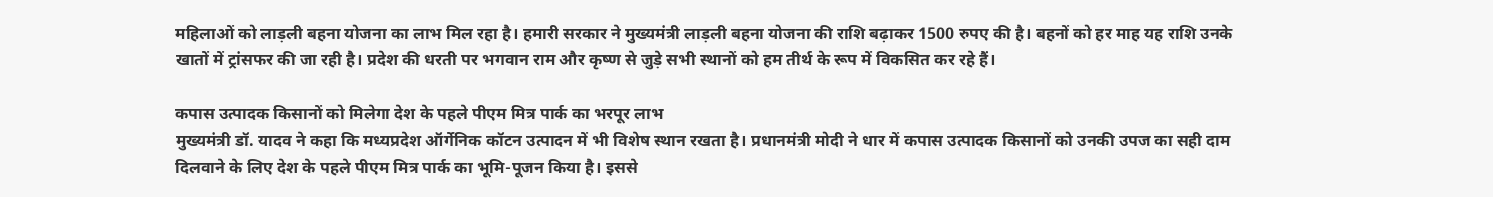महिलाओं को लाड़ली बहना योजना का लाभ मिल रहा है। हमारी सरकार ने मुख्यमंत्री लाड़ली बहना योजना की राशि बढ़ाकर 1500 रुपए की है। बहनों को हर माह यह राशि उनके खातों में ट्रांसफर की जा रही है। प्रदेश की धरती पर भगवान राम और कृष्ण से जुड़े सभी स्थानों को हम तीर्थ के रूप में विकसित कर रहे हैं।

कपास उत्पादक किसानों को मिलेगा देश के पहले पीएम मित्र पार्क का भरपूर लाभ
मुख्यमंत्री डॉ. यादव ने कहा कि मध्यप्रदेश ऑर्गेनिक कॉटन उत्पादन में भी विशेष स्थान रखता है। प्रधानमंत्री मोदी ने धार में कपास उत्पादक किसानों को उनकी उपज का सही दाम दिलवाने के लिए देश के पहले पीएम मित्र पार्क का भूमि-पूजन किया है। इससे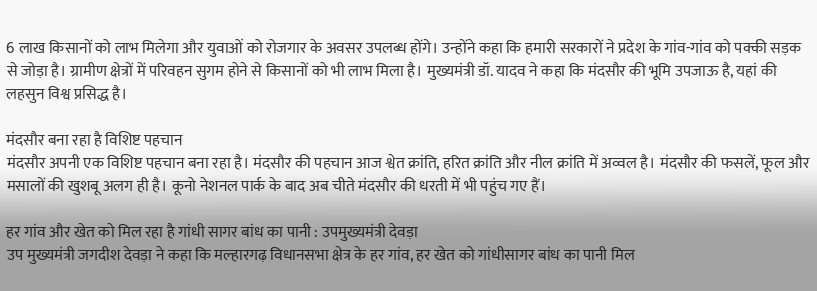6 लाख किसानों को लाभ मिलेगा और युवाओं को रोजगार के अवसर उपलब्ध होंगे। उन्होंने कहा कि हमारी सरकारों ने प्रदेश के गांव-गांव को पक्की सड़क से जोड़ा है। ग्रामीण क्षेत्रों में परिवहन सुगम होने से किसानों को भी लाभ मिला है। मुख्यमंत्री डॉ. यादव ने कहा कि मंदसौर की भूमि उपजाऊ है, यहां की लहसुन विश्व प्रसिद्ध है।

मंदसौर बना रहा है विशिष्ट पहचान
मंदसौर अपनी एक विशिष्ट पहचान बना रहा है। मंदसौर की पहचान आज श्वेत क्रांति, हरित क्रांति और नील क्रांति में अव्वल है। मंदसौर की फसलें, फूल और मसालों की खुशबू अलग ही है। कूनो नेशनल पार्क के बाद अब चीते मंदसौर की धरती में भी पहुंच गए हैं।

हर गांव और खेत को मिल रहा है गांधी सागर बांध का पानी : उपमुख्यमंत्री देवड़ा
उप मुख्यमंत्री जगदीश देवड़ा ने कहा कि मल्हारगढ़ विधानसभा क्षेत्र के हर गांव, हर खेत को गांधीसागर बांध का पानी मिल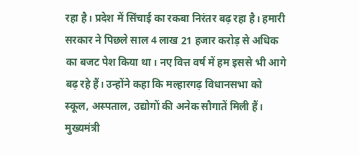रहा है। प्रदेश में सिंचाई का रकबा निरंतर बढ़ रहा है। हमारी सरकार ने पिछले साल 4 लाख 21 हजार करोड़ से अधिक का बजट पेश किया था। नए वित्त वर्ष में हम इससे भी आगे बढ़ रहे हैं। उन्होंने कहा कि मल्हारगढ़ विधानसभा को स्कूल, अस्पताल, उद्योगों की अनेक सौगातें मिली हैं। मुख्यमंत्री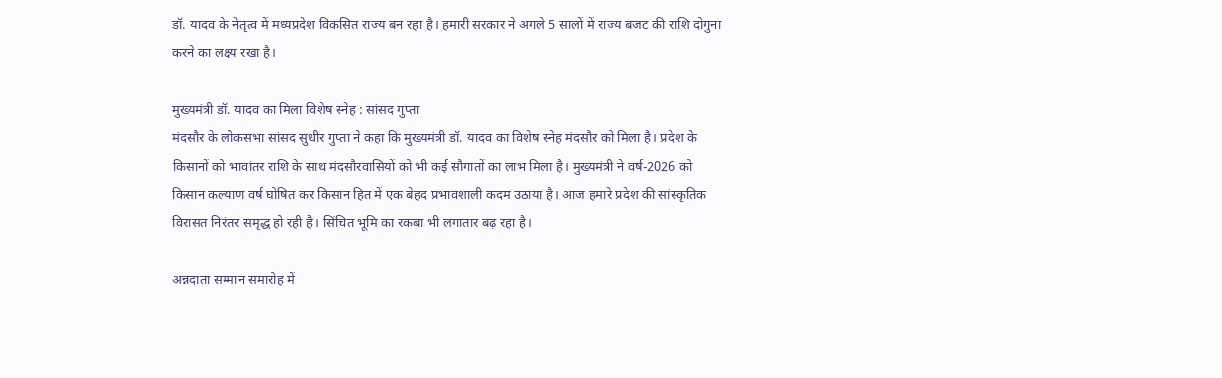डॉ. यादव के नेतृत्व में मध्यप्रदेश विकसित राज्य बन रहा है। हमारी सरकार ने अगले 5 सालों में राज्य बजट की राशि दोगुना करने का लक्ष्य रखा है।

मुख्यमंत्री डॉ. यादव का मिला विशेष स्नेह : सांसद गुप्ता
मंदसौर के लोकसभा सांसद सुधीर गुप्ता ने कहा कि मुख्यमंत्री डॉ. यादव का विशेष स्नेह मंदसौर को मिला है। प्रदेश के किसानों को भावांतर राशि के साथ मंदसौरवासियों को भी कई सौगातों का लाभ मिला है। मुख्यमंत्री ने वर्ष-2026 को किसान कल्याण वर्ष घोषित कर किसान हित में एक बेहद प्रभावशाली कदम उठाया है। आज हमारे प्रदेश की सांस्कृतिक विरासत निरंतर समृद्ध हो रही है। सिंचित भूमि का रकबा भी लगातार बढ़ रहा है।

अन्नदाता सम्मान समारोह में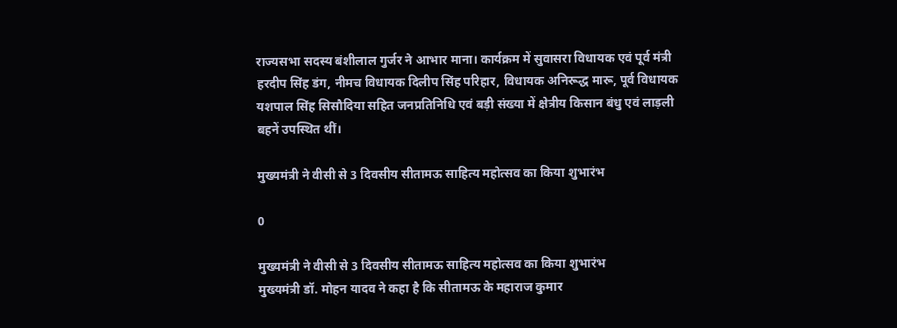राज्यसभा सदस्य बंशीलाल गुर्जर ने आभार माना। कार्यक्रम में सुवासरा विधायक एवं पूर्व मंत्री हरदीप सिंह डंग, नीमच विधायक दिलीप सिंह परिहार, विधायक अनिरूद्ध मारू, पूर्व विधायक यशपाल सिंह सिसौदिया सहित जनप्रतिनिधि एवं बड़ी संख्या में क्षेत्रीय किसान बंधु एवं लाड़ली बहनें उपस्थित थीं।

मुख्यमंत्री ने वीसी से 3 दिवसीय सीतामऊ साहित्य महोत्सव का किया शुभारंभ

0

मुख्यमंत्री ने वीसी से 3 दिवसीय सीतामऊ साहित्य महोत्सव का किया शुभारंभ
मुख्यमंत्री डॉ. मोहन यादव ने कहा है कि सीतामऊ के महाराज कुमार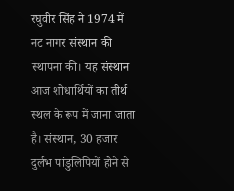रघुवीर सिंह ने 1974 में नट नागर संस्थान की स्थापना की। यह संस्थान आज शोधार्थियों का तीर्थ स्थल के रूप में जाना जाता है। संस्थान, 30 हजार दुर्लभ पांडुलिपियों होने से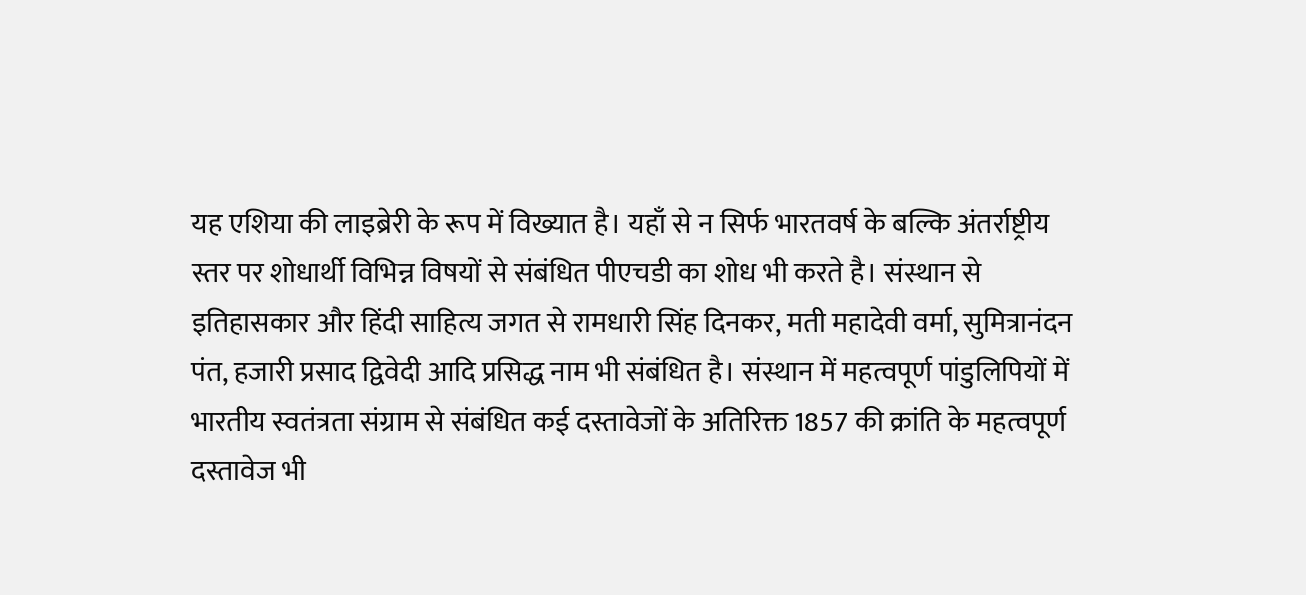यह एशिया की लाइब्रेरी के रूप में विख्यात है। यहाँ से न सिर्फ भारतवर्ष के बल्कि अंतर्राष्ट्रीय स्तर पर शोधार्थी विभिन्न विषयों से संबंधित पीएचडी का शोध भी करते है। संस्थान से इतिहासकार और हिंदी साहित्य जगत से रामधारी सिंह दिनकर, मती महादेवी वर्मा, सुमित्रानंदन पंत, हजारी प्रसाद द्विवेदी आदि प्रसिद्ध नाम भी संबंधित है। संस्थान में महत्वपूर्ण पांडुलिपियों में भारतीय स्वतंत्रता संग्राम से संबंधित कई दस्तावेजों के अतिरिक्त 1857 की क्रांति के महत्वपूर्ण दस्तावेज भी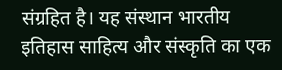संग्रहित है। यह संस्थान भारतीय इतिहास साहित्य और संस्कृति का एक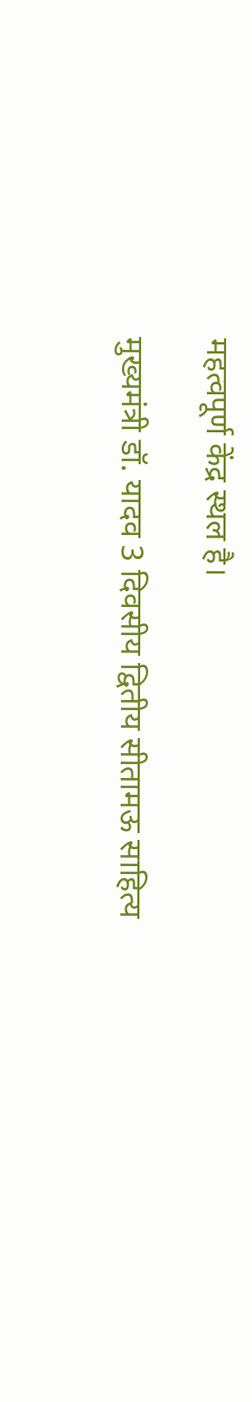महत्वपूर्ण केंद्र स्थल है।

मुख्यमंत्री डॉ. यादव 3 दिवसीय द्वितीय सीतामऊ साहित्य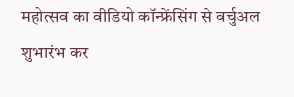महोत्सव का वीडियो कॉन्फ्रेंसिंग से वर्चुअल शुभारंभ कर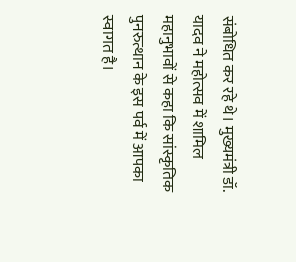संबोधित कर रहे थे। मुख्यमंत्री डॉ. यादव ने महोत्सव में शामिल महानुभावों से कहा कि सांस्कृतिक पुनरुत्थान के इस पर्व में आपका स्वागत है।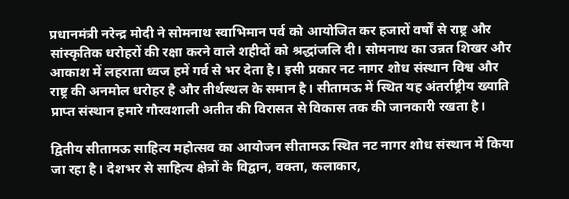प्रधानमंत्री नरेन्द्र मोदी ने सोमनाथ स्वाभिमान पर्व को आयोजित कर हजारों वर्षों से राष्ट्र और सांस्कृतिक धरोहरों की रक्षा करने वाले शहीदों को श्रद्धांजलि दी। सोमनाथ का उन्नत शिखर और आकाश में लहराता ध्वज हमें गर्व से भर देता है। इसी प्रकार नट नागर शोध संस्थान विश्व और राष्ट्र की अनमोल धरोहर है ‌और तीर्थस्थल के समान है। सीतामऊ में स्थित यह अंतर्राष्ट्रीय ख्याति प्राप्त संस्थान हमारे गौरवशाली अतीत की विरासत से विकास तक की जानकारी रखता है।

द्वितीय सीतामऊ साहित्य महोत्सव का आयोजन सीतामऊ स्थित नट नागर शोध संस्थान में किया जा रहा है। देशभर से साहित्य क्षेत्रों के विद्वान, वक्ता, कलाकार,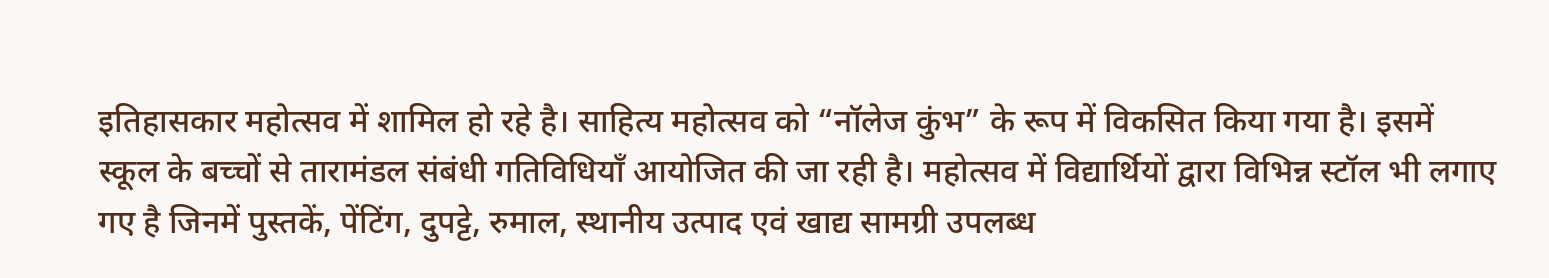इतिहासकार महोत्सव में शामिल हो रहे है। साहित्य महोत्सव को “नॉलेज कुंभ” के रूप में विकसित किया गया है। इसमें स्कूल के बच्चों से तारामंडल संबंधी गतिविधियाँ आयोजित की जा रही है। महोत्सव में विद्यार्थियों द्वारा विभिन्न स्टॉल भी लगाए गए है जिनमें पुस्तकें, पेंटिंग, दुपट्टे, रुमाल, स्थानीय उत्पाद एवं खाद्य सामग्री उपलब्ध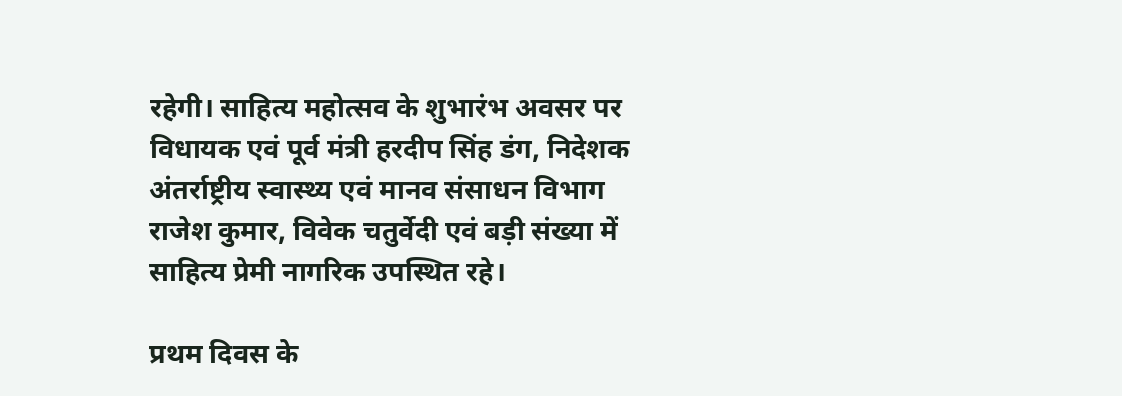रहेगी। साहित्य महोत्सव के शुभारंभ अवसर पर विधायक एवं पूर्व मंत्री हरदीप सिंह डंग, निदेशक अंतर्राष्ट्रीय स्वास्थ्य एवं मानव संसाधन विभाग राजेश कुमार, विवेक चतुर्वेदी एवं बड़ी संख्या में साहित्य प्रेमी नागरिक उपस्थित रहे।

प्रथम दिवस के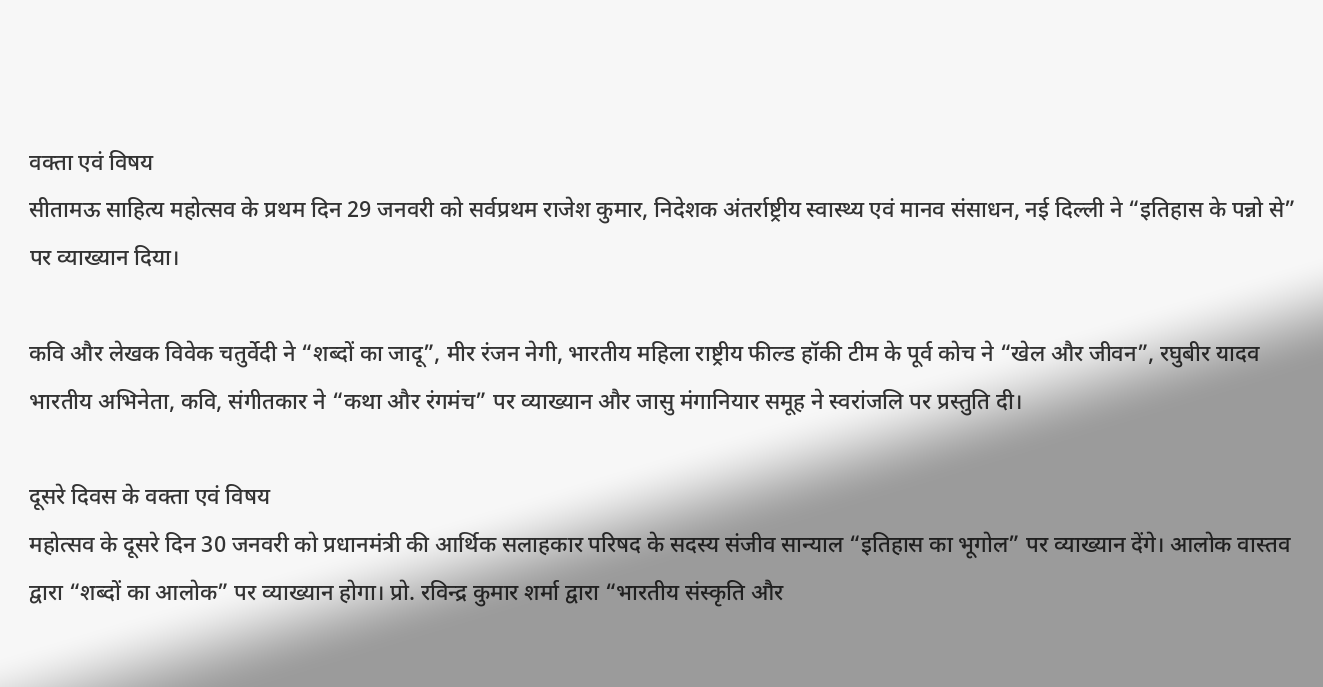वक्ता एवं विषय
सीतामऊ साहित्य महोत्सव के प्रथम दिन 29 जनवरी को सर्वप्रथम राजेश कुमार, निदेशक अंतर्राष्ट्रीय स्वास्थ्य एवं मानव संसाधन, नई दिल्ली ने “इतिहास के पन्नो से” पर व्याख्यान दिया।

कवि और लेखक विवेक चतुर्वेदी ने “शब्दों का जादू”, मीर रंजन नेगी, भारतीय महिला राष्ट्रीय फील्ड हॉकी टीम के पूर्व कोच ने “खेल और जीवन”, रघुबीर यादव भारतीय अभिनेता, कवि, संगीतकार ने “कथा और रंगमंच” पर व्याख्यान और जासु मंगानियार समूह ने स्वरांजलि पर प्रस्तुति दी।

दूसरे दिवस के वक्ता एवं विषय
महोत्सव के दूसरे दिन 30 जनवरी को प्रधानमंत्री की आर्थिक सलाहकार परिषद के सदस्य संजीव सान्याल “इतिहास का भूगोल” पर व्याख्यान देंगे। आलोक वास्तव द्वारा “शब्दों का आलोक” पर व्याख्यान होगा। प्रो. रविन्द्र कुमार शर्मा द्वारा “भारतीय संस्कृति और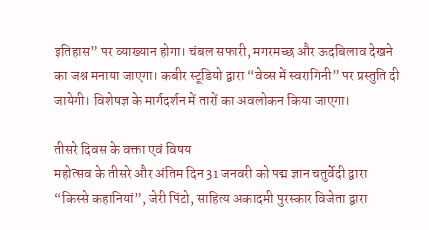इतिहास” पर व्याख्यान होगा। चंबल सफारी, मगरमच्छ और ऊदबिलाव देखने का जश्न मनाया जाएगा। कबीर स्टूडियो द्वारा “वेव्स में स्वरागिनी” पर प्रस्तुति दी जायेगी। विशेषज्ञ के मार्गदर्शन में तारों का अवलोकन किया जाएगा।

तीसरे दिवस के वक्ता एवं विषय
महोत्सव के तीसरे और अंतिम दिन 31 जनवरी को पद्म ज्ञान चतुर्वेदी द्वारा “किस्से कहानियां”, जेरी पिंटो, साहित्य अकादमी पुरस्कार विजेता द्वारा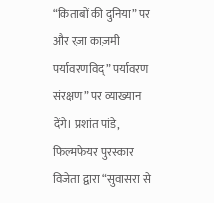“किताबों की दुनिया” पर और रज़ा काज़मी पर्यावरणविद्” पर्यावरण संरक्षण” पर व्याख्यान देंगे। प्रशांत पांडे, फिल्मफेयर पुरस्कार विजेता द्वारा “सुवासरा से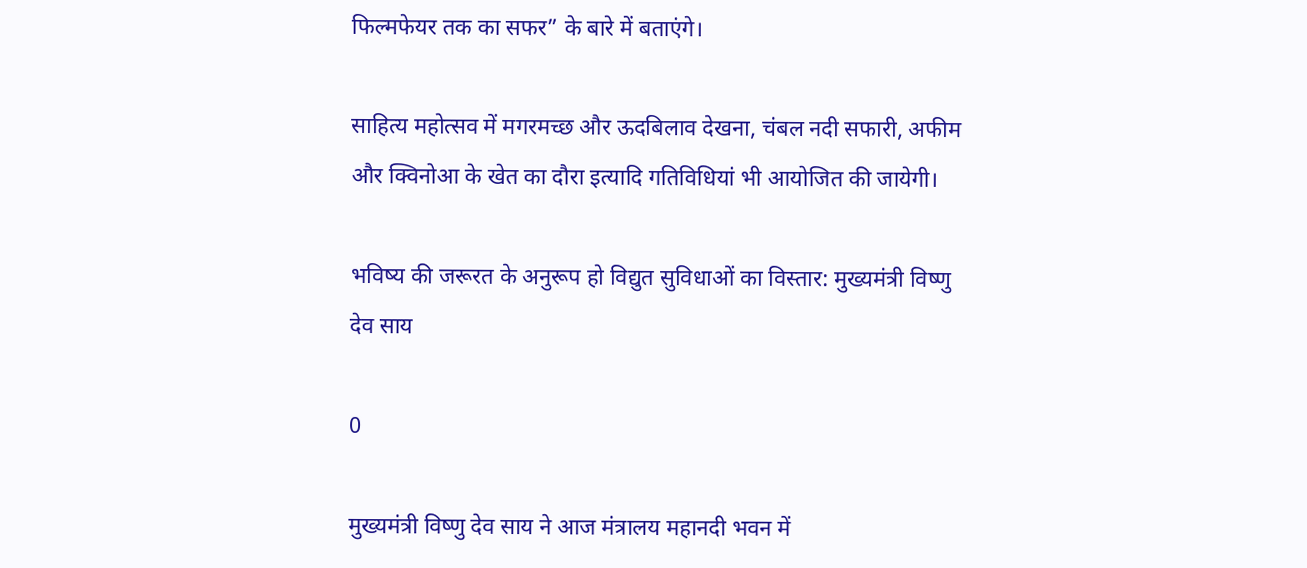फिल्मफेयर तक का सफर” के बारे में बताएंगे।

साहित्य महोत्सव में मगरमच्छ और ऊदबिलाव देखना, चंबल नदी सफारी, अफीम और क्विनोआ के खेत का दौरा इत्यादि गतिविधियां भी आयोजित की जायेगी।

भविष्य की जरूरत के अनुरूप हो विद्युत सुविधाओं का विस्तार: मुख्यमंत्री विष्णु देव साय

0

मुख्यमंत्री विष्णु देव साय ने आज मंत्रालय महानदी भवन में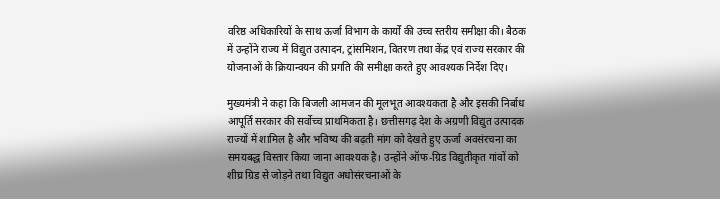वरिष्ठ अधिकारियों के साथ ऊर्जा विभाग के कार्यों की उच्च स्तरीय समीक्षा की। बैठक में उन्होंने राज्य में विद्युत उत्पादन, ट्रांसमिशन, वितरण तथा केंद्र एवं राज्य सरकार की योजनाओं के क्रियान्वयन की प्रगति की समीक्षा करते हुए आवश्यक निर्देश दिए।

मुख्यमंत्री ने कहा कि बिजली आमजन की मूलभूत आवश्यकता है और इसकी निर्बाध आपूर्ति सरकार की सर्वोच्च प्राथमिकता है। छत्तीसगढ़ देश के अग्रणी विद्युत उत्पादक राज्यों में शामिल है और भविष्य की बढ़ती मांग को देखते हुए ऊर्जा अवसंरचना का समयबद्ध विस्तार किया जाना आवश्यक है। उन्होंने ऑफ-ग्रिड विद्युतीकृत गांवों को शीघ्र ग्रिड से जोड़ने तथा विद्युत अधोसंरचनाओं के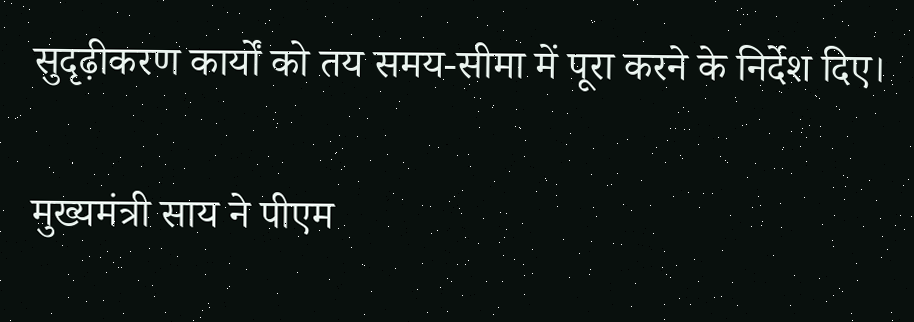सुदृढ़ीकरण कार्यों को तय समय-सीमा में पूरा करने के निर्देश दिए।

मुख्यमंत्री साय ने पीएम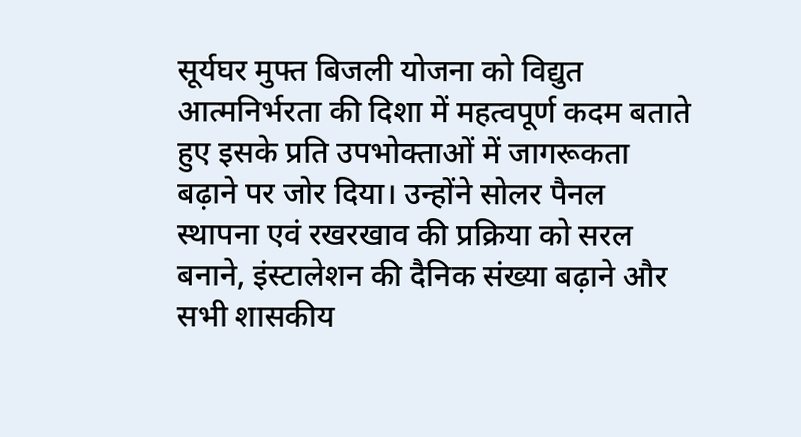सूर्यघर मुफ्त बिजली योजना को विद्युत आत्मनिर्भरता की दिशा में महत्वपूर्ण कदम बताते हुए इसके प्रति उपभोक्ताओं में जागरूकता बढ़ाने पर जोर दिया। उन्होंने सोलर पैनल स्थापना एवं रखरखाव की प्रक्रिया को सरल बनाने, इंस्टालेशन की दैनिक संख्या बढ़ाने और सभी शासकीय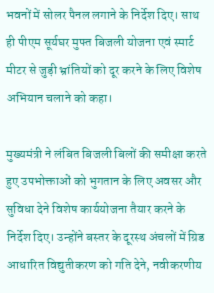भवनों में सोलर पैनल लगाने के निर्देश दिए। साथ ही पीएम सूर्यघर मुफ्त बिजली योजना एवं स्मार्ट मीटर से जुड़ी भ्रांतियों को दूर करने के लिए विशेष अभियान चलाने को कहा।

मुख्यमंत्री ने लंबित बिजली बिलों की समीक्षा करते हुए उपभोक्ताओं को भुगतान के लिए अवसर और सुविधा देने विशेष कार्ययोजना तैयार करने के निर्देश दिए। उन्होंने बस्तर के दूरस्थ अंचलों में ग्रिड आधारित विद्युतीकरण को गति देने, नवीकरणीय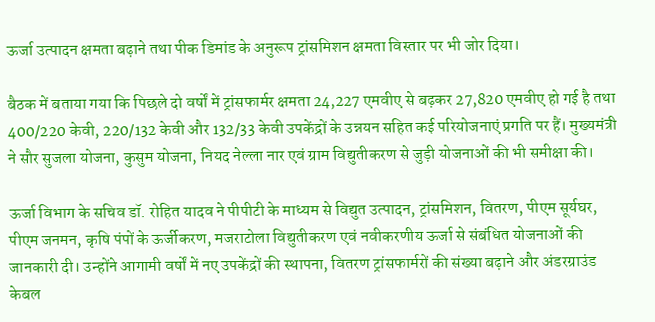ऊर्जा उत्पादन क्षमता बढ़ाने तथा पीक डिमांड के अनुरूप ट्रांसमिशन क्षमता विस्तार पर भी जोर दिया।

बैठक में बताया गया कि पिछले दो वर्षों में ट्रांसफार्मर क्षमता 24,227 एमवीए से बढ़कर 27,820 एमवीए हो गई है तथा 400/220 केवी, 220/132 केवी और 132/33 केवी उपकेंद्रों के उन्नयन सहित कई परियोजनाएं प्रगति पर हैं। मुख्यमंत्री ने सौर सुजला योजना, कुसुम योजना, नियद नेल्ला नार एवं ग्राम विद्युतीकरण से जुड़ी योजनाओं की भी समीक्षा की।

ऊर्जा विभाग के सचिव डॉ. रोहित यादव ने पीपीटी के माध्यम से विद्युत उत्पादन, ट्रांसमिशन, वितरण, पीएम सूर्यघर, पीएम जनमन, कृषि पंपों के ऊर्जीकरण, मजराटोला विद्युतीकरण एवं नवीकरणीय ऊर्जा से संबंधित योजनाओं की जानकारी दी। उन्होंने आगामी वर्षों में नए उपकेंद्रों की स्थापना, वितरण ट्रांसफार्मरों की संख्या बढ़ाने और अंडरग्राउंड केबल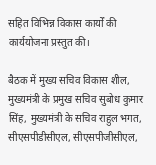सहित विभिन्न विकास कार्यों की कार्ययोजना प्रस्तुत की।

बैठक में मुख्य सचिव विकास शील, मुख्यमंत्री के प्रमुख सचिव सुबोध कुमार सिंह, मुख्यमंत्री के सचिव राहुल भगत, सीएसपीडीसीएल, सीएसपीजीसीएल,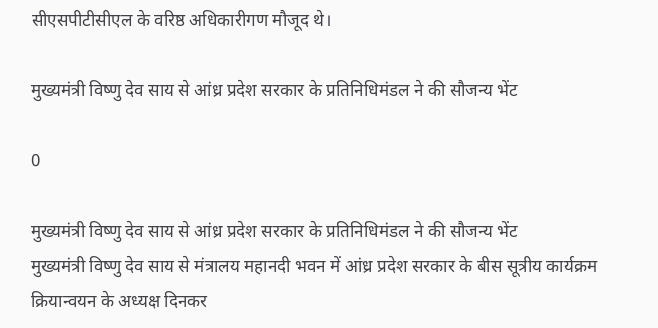सीएसपीटीसीएल के वरिष्ठ अधिकारीगण मौजूद थे।

मुख्यमंत्री विष्णु देव साय से आंध्र प्रदेश सरकार के प्रतिनिधिमंडल ने की सौजन्य भेंट

0

मुख्यमंत्री विष्णु देव साय से आंध्र प्रदेश सरकार के प्रतिनिधिमंडल ने की सौजन्य भेंट
मुख्यमंत्री विष्णु देव साय से मंत्रालय महानदी भवन में आंध्र प्रदेश सरकार के बीस सूत्रीय कार्यक्रम क्रियान्वयन के अध्यक्ष दिनकर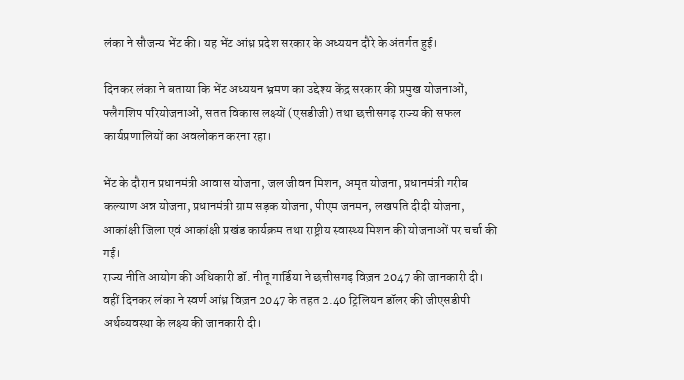लंका ने सौजन्य भेंट की। यह भेंट आंध्र प्रदेश सरकार के अध्ययन दौरे के अंतर्गत हुई।

दिनकर लंका ने बताया कि भेंट अध्ययन भ्रमण का उद्देश्य केंद्र सरकार की प्रमुख योजनाओं, फ्लैगशिप परियोजनाओं, सतत विकास लक्ष्यों (एसडीजी) तथा छत्तीसगढ़ राज्य की सफल कार्यप्रणालियों का अवलोकन करना रहा।

भेंट के दौरान प्रधानमंत्री आवास योजना, जल जीवन मिशन, अमृत योजना, प्रधानमंत्री गरीब कल्याण अन्न योजना, प्रधानमंत्री ग्राम सड़क योजना, पीएम जनमन, लखपति दीदी योजना, आकांक्षी जिला एवं आकांक्षी प्रखंड कार्यक्रम तथा राष्ट्रीय स्वास्थ्य मिशन की योजनाओं पर चर्चा की गई।
राज्य नीति आयोग की अधिकारी डॉ. नीतू गार्डिया ने छत्तीसगढ़ विज़न 2047 की जानकारी दी। वहीं दिनकर लंका ने स्वर्ण आंध्र विज़न 2047 के तहत 2.40 ट्रिलियन डॉलर की जीएसडीपी अर्थव्यवस्था के लक्ष्य की जानकारी दी।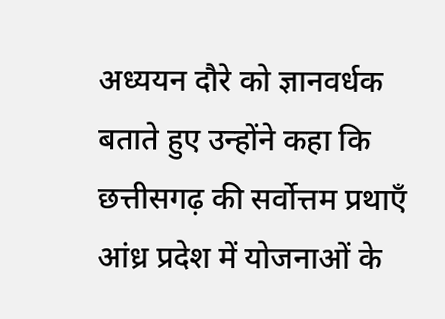अध्ययन दौरे को ज्ञानवर्धक बताते हुए उन्होंने कहा कि छत्तीसगढ़ की सर्वोत्तम प्रथाएँ आंध्र प्रदेश में योजनाओं के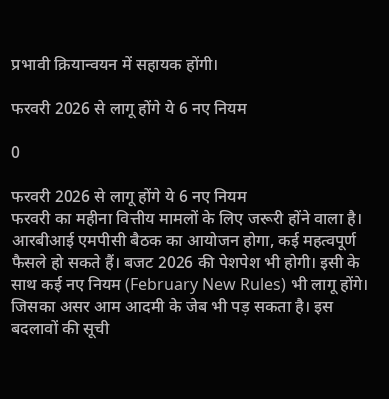प्रभावी क्रियान्वयन में सहायक होंगी।

फरवरी 2026 से लागू होंगे ये 6 नए नियम

0

फरवरी 2026 से लागू होंगे ये 6 नए नियम
फरवरी का महीना वित्तीय मामलों के लिए जरूरी होंने वाला है। आरबीआई एमपीसी बैठक का आयोजन होगा, कई महत्वपूर्ण फैसले हो सकते हैं। बजट 2026 की पेशपेश भी होगी। इसी के साथ कई नए नियम (February New Rules) भी लागू होंगे। जिसका असर आम आदमी के जेब भी पड़ सकता है। इस बदलावों की सूची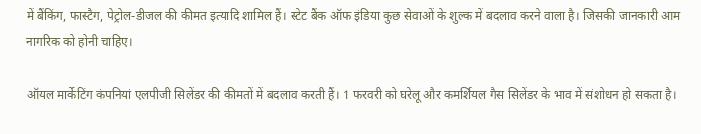में बैंकिंग, फास्टैग, पेट्रोल-डीजल की कीमत इत्यादि शामिल हैं। स्टेट बैंक ऑफ इंडिया कुछ सेवाओं के शुल्क में बदलाव करने वाला है। जिसकी जानकारी आम नागरिक को होनी चाहिए।

ऑयल मार्केटिंग कंपनियां एलपीजी सिलेंडर की कीमतों में बदलाव करती हैं। 1 फरवरी को घरेलू और कमर्शियल गैस सिलेंडर के भाव में संशोधन हो सकता है।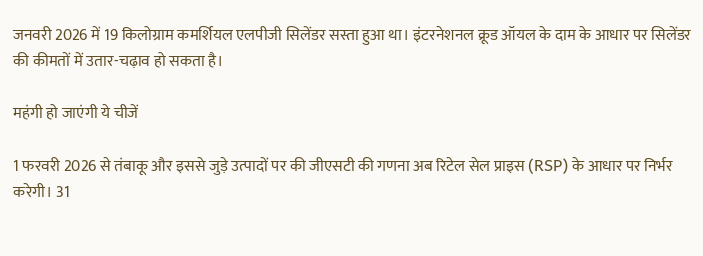जनवरी 2026 में 19 किलोग्राम कमर्शियल एलपीजी सिलेंडर सस्ता हुआ था। इंटरनेशनल क्रूड ऑयल के दाम के आधार पर सिलेंडर की कीमतों में उतार-चढ़ाव हो सकता है।

महंगी हो जाएंगी ये चीजें

1 फरवरी 2026 से तंबाकू और इससे जुड़े उत्पादों पर की जीएसटी की गणना अब रिटेल सेल प्राइस (RSP) के आधार पर निर्भर करेगी। 31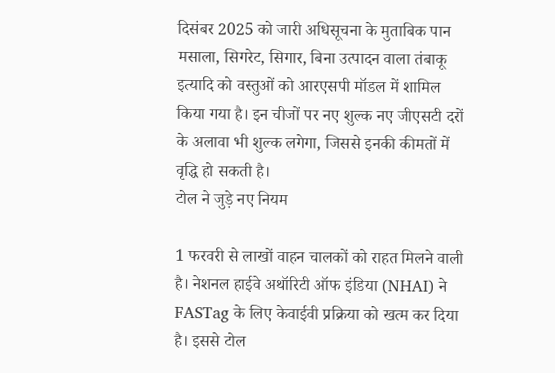दिसंबर 2025 को जारी अधिसूचना के मुताबिक पान मसाला, सिगरेट, सिगार, बिना उत्पादन वाला तंबाकू इत्यादि को वस्तुओं को आरएसपी मॉडल में शामिल किया गया है। इन चीजों पर नए शुल्क नए जीएसटी दरों के अलावा भी शुल्क लगेगा, जिससे इनकी कीमतों में वृद्धि हो सकती है।
टोल ने जुड़े नए नियम

1 फरवरी से लाखों वाहन चालकों को राहत मिलने वाली है। नेशनल हाईवे अथॉरिटी ऑफ इंडिया (NHAI) ने FASTag के लिए केवाईवी प्रक्रिया को खत्म कर दिया है। इससे टोल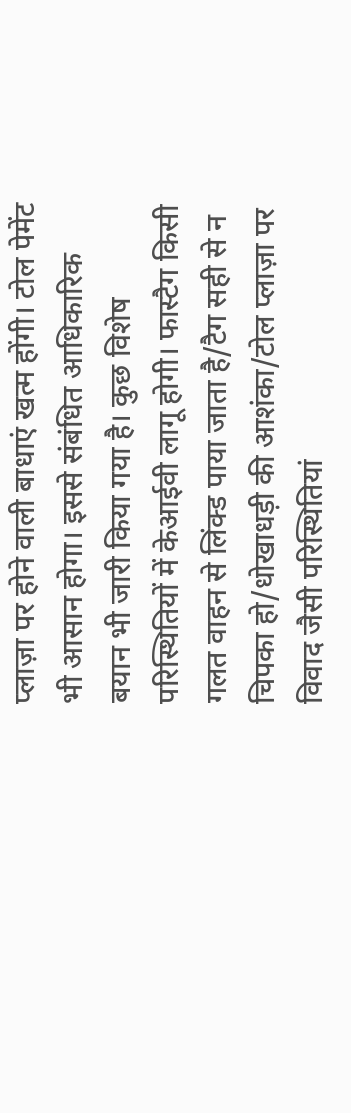प्लाज़ा पर होने वाली बाधाएं खत्म होंगी। टोल पेमेंट भी आसान होगा। इससे संबंधित आधिकारिक बयान भी जारी किया गया है। कुछ विशेष परिस्थितियों में केआईवी लागू होगी। फास्टैग किसी गलत वाहन से लिंक्ड पाया जाता है/टैग सही से न चिपका हो/धोखाधड़ी की आशंका/टोल प्लाज़ा पर विवाद जैसी परिस्थितियां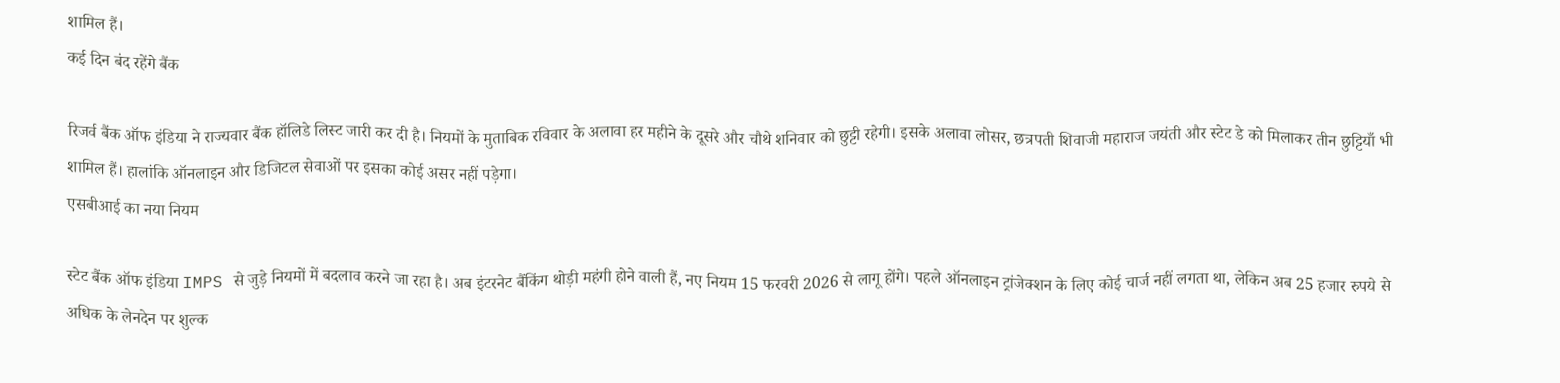शामिल हैं।
कई दिन बंद रहेंगे बैंक

रिजर्व बैंक ऑफ इंडिया ने राज्यवार बैंक हॉलिडे लिस्ट जारी कर दी है। नियमों के मुताबिक रविवार के अलावा हर महीने के दूसरे और चौथे शनिवार को छुट्टी रहेगी। इसके अलावा लोसर, छत्रपती शिवाजी महाराज जयंती और स्टेट डे को मिलाकर तीन छुट्टियाँ भी शामिल हैं। हालांकि ऑनलाइन और डिजिटल सेवाओं पर इसका कोई असर नहीं पड़ेगा।
एसबीआई का नया नियम

स्टेट बैंक ऑफ इंडिया IMPS से जुड़े नियमों में बदलाव करने जा रहा है। अब इंटरनेट बैंकिंग थोड़ी महंगी होने वाली हैं, नए नियम 15 फरवरी 2026 से लागू होंगे। पहले ऑनलाइन ट्रांजेक्शन के लिए कोई चार्ज नहीं लगता था, लेकिन अब 25 हजार रुपये से अधिक के लेनदेन पर शुल्क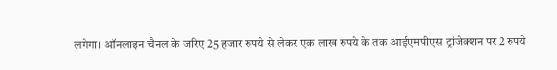लगेगा। ऑनलाइन चैनल के जरिए 25 हजार रुपये से लेकर एक लाख रुपये के तक आईएमपीएस ट्रांजेक्शन पर 2 रुपये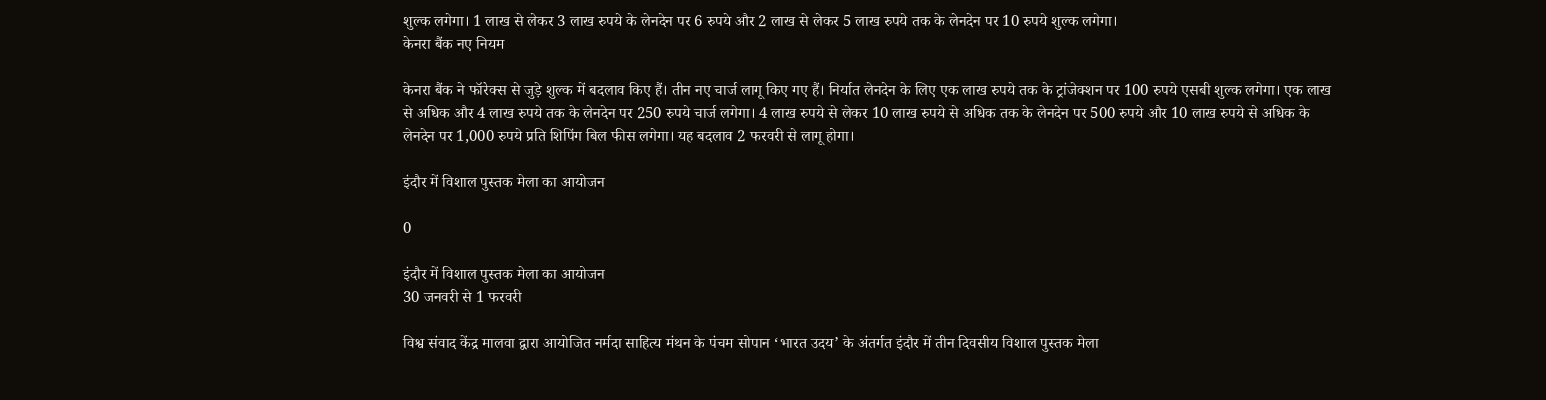शुल्क लगेगा। 1 लाख से लेकर 3 लाख रुपये के लेनदेन पर 6 रुपये और 2 लाख से लेकर 5 लाख रुपये तक के लेनदेन पर 10 रुपये शुल्क लगेगा।
केनरा बैंक नए नियम

केनरा बैंक ने फॉरेक्स से जुड़े शुल्क में बदलाव किए हैं। तीन नए चार्ज लागू किए गए हैं। निर्यात लेनदेन के लिए एक लाख रुपये तक के ट्रांजेक्शन पर 100 रुपये एसबी शुल्क लगेगा। एक लाख से अधिक और 4 लाख रुपये तक के लेनदेन पर 250 रुपये चार्ज लगेगा। 4 लाख रुपये से लेकर 10 लाख रुपये से अधिक तक के लेनदेन पर 500 रुपये और 10 लाख रुपये से अधिक के लेनदेन पर 1,000 रुपये प्रति शिपिंग बिल फीस लगेगा। यह बदलाव 2 फरवरी से लागू होगा।

इंदौर में विशाल पुस्तक मेला का आयोजन

0

इंदौर में विशाल पुस्तक मेला का आयोजन
30 जनवरी से 1 फरवरी

विश्व संवाद केंद्र मालवा द्वारा आयोजित नर्मदा साहित्य मंथन के पंचम सोपान ‘भारत उदय’ के अंतर्गत इंदौर में तीन दिवसीय विशाल पुस्तक मेला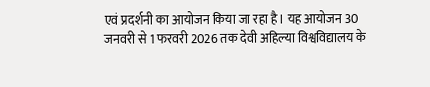एवं प्रदर्शनी का आयोजन किया जा रहा है। यह आयोजन 30 जनवरी से 1 फरवरी 2026 तक देवी अहिल्या विश्वविद्यालय के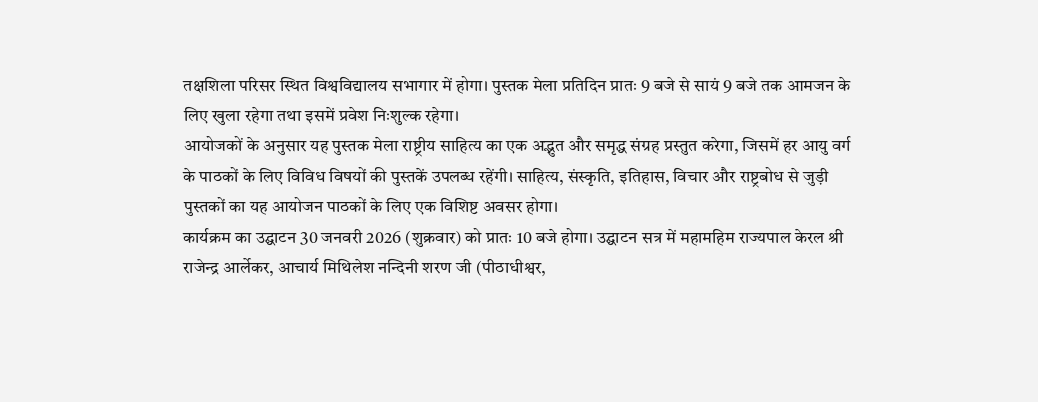तक्षशिला परिसर स्थित विश्वविद्यालय सभागार में होगा। पुस्तक मेला प्रतिदिन प्रातः 9 बजे से सायं 9 बजे तक आमजन के लिए खुला रहेगा तथा इसमें प्रवेश निःशुल्क रहेगा।
आयोजकों के अनुसार यह पुस्तक मेला राष्ट्रीय साहित्य का एक अद्भुत और समृद्ध संग्रह प्रस्तुत करेगा, जिसमें हर आयु वर्ग के पाठकों के लिए विविध विषयों की पुस्तकें उपलब्ध रहेंगी। साहित्य, संस्कृति, इतिहास, विचार और राष्ट्रबोध से जुड़ी पुस्तकों का यह आयोजन पाठकों के लिए एक विशिष्ट अवसर होगा।
कार्यक्रम का उद्घाटन 30 जनवरी 2026 (शुक्रवार) को प्रातः 10 बजे होगा। उद्घाटन सत्र में महामहिम राज्यपाल केरल श्री राजेन्द्र आर्लेकर, आचार्य मिथिलेश नन्दिनी शरण जी (पीठाधीश्वर,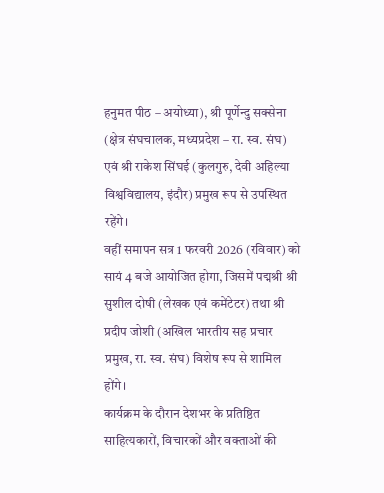हनुमत पीठ – अयोध्या), श्री पूर्णेन्दु सक्सेना (क्षेत्र संघचालक, मध्यप्रदेश – रा. स्व. संघ) एवं श्री राकेश सिंघई (कुलगुरु, देवी अहिल्या विश्वविद्यालय, इंदौर) प्रमुख रूप से उपस्थित रहेंगे।
वहीं समापन सत्र 1 फरवरी 2026 (रविवार) को सायं 4 बजे आयोजित होगा, जिसमें पद्मश्री श्री सुशील दोषी (लेखक एवं कमेंटेटर) तथा श्री प्रदीप जोशी (अखिल भारतीय सह प्रचार प्रमुख, रा. स्व. संघ) विशेष रूप से शामिल होंगे।
कार्यक्रम के दौरान देशभर के प्रतिष्ठित साहित्यकारों, विचारकों और वक्ताओं की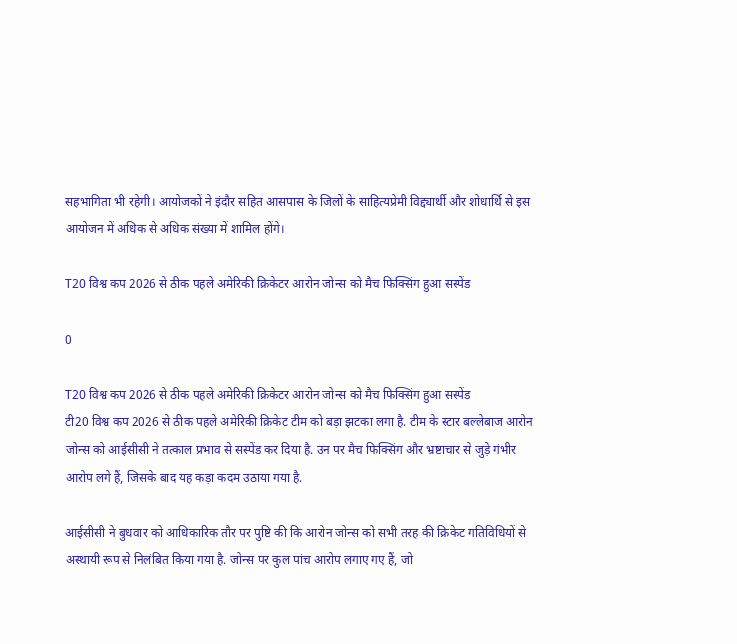सहभागिता भी रहेगी। आयोजकों ने इंदौर सहित आसपास के जिलों के साहित्यप्रेमी विद्द्यार्थी और शोधार्थि से इस आयोजन में अधिक से अधिक संख्या में शामिल होंगे।

T20 विश्व कप 2026 से ठीक पहले अमेरिकी क्रिकेटर आरोन जोन्स को मैच फिक्सिंग हुआ सस्पेंड

0

T20 विश्व कप 2026 से ठीक पहले अमेरिकी क्रिकेटर आरोन जोन्स को मैच फिक्सिंग हुआ सस्पेंड
टी20 विश्व कप 2026 से ठीक पहले अमेरिकी क्रिकेट टीम को बड़ा झटका लगा है. टीम के स्टार बल्लेबाज आरोन जोन्स को आईसीसी ने तत्काल प्रभाव से सस्पेंड कर दिया है. उन पर मैच फिक्सिंग और भ्रष्टाचार से जुड़े गंभीर आरोप लगे हैं, जिसके बाद यह कड़ा कदम उठाया गया है.

आईसीसी ने बुधवार को आधिकारिक तौर पर पुष्टि की कि आरोन जोन्स को सभी तरह की क्रिकेट गतिविधियों से अस्थायी रूप से निलंबित किया गया है. जोन्स पर कुल पांच आरोप लगाए गए हैं, जो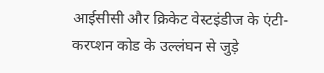आईसीसी और क्रिकेट वेस्टइंडीज के एंटी-करप्शन कोड के उल्लंघन से जुड़े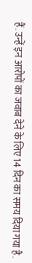हैं. उन्हें इन आरोपों का जवाब देने के लिए 14 दिन का समय दिया गया है.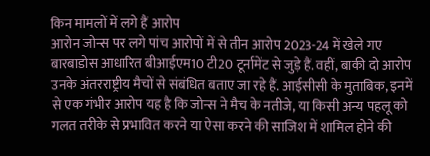किन मामलों में लगे हैं आरोप
आरोन जोन्स पर लगे पांच आरोपों में से तीन आरोप 2023-24 में खेले गए बारबाडोस आधारित बीआईएम10 टी20 टूर्नामेंट से जुड़े हैं. वहीं, बाकी दो आरोप उनके अंतरराष्ट्रीय मैचों से संबंधित बताए जा रहे हैं. आईसीसी के मुताबिक, इनमें से एक गंभीर आरोप यह है कि जोन्स ने मैच के नतीजे, या किसी अन्य पहलू को गलत तरीके से प्रभावित करने या ऐसा करने की साजिश में शामिल होने की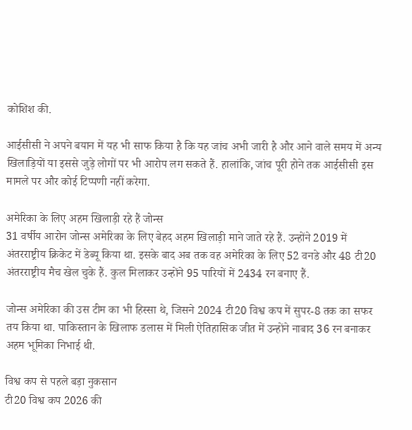कोशिश की.

आईसीसी ने अपने बयान में यह भी साफ किया है कि यह जांच अभी जारी है और आने वाले समय में अन्य खिलाड़ियों या इससे जुड़े लोगों पर भी आरोप लग सकते हैं. हालांकि, जांच पूरी होने तक आईसीसी इस मामले पर और कोई टिप्पणी नहीं करेगा.

अमेरिका के लिए अहम खिलाड़ी रहे हैं जोन्स
31 वर्षीय आरोन जोन्स अमेरिका के लिए बेहद अहम खिलाड़ी माने जाते रहे हैं. उन्होंने 2019 में अंतरराष्ट्रीय क्रिकेट में डेब्यू किया था. इसके बाद अब तक वह अमेरिका के लिए 52 वनडे और 48 टी20 अंतरराष्ट्रीय मैच खेल चुके हैं. कुल मिलाकर उन्होंने 95 पारियों में 2434 रन बनाए हैं.

जोन्स अमेरिका की उस टीम का भी हिस्सा थे, जिसने 2024 टी20 विश्व कप में सुपर-8 तक का सफर तय किया था. पाकिस्तान के खिलाफ डलास में मिली ऐतिहासिक जीत में उन्होंने नाबाद 36 रन बनाकर अहम भूमिका निभाई थी.

विश्व कप से पहले बड़ा नुकसान
टी20 विश्व कप 2026 की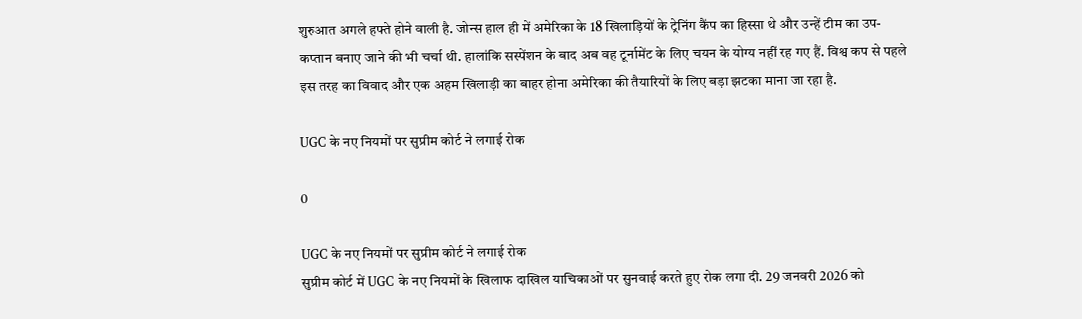शुरुआत अगले हफ्ते होने वाली है. जोन्स हाल ही में अमेरिका के 18 खिलाड़ियों के ट्रेनिंग कैंप का हिस्सा थे और उन्हें टीम का उप-कप्तान बनाए जाने की भी चर्चा थी. हालांकि सस्पेंशन के बाद अब वह टूर्नामेंट के लिए चयन के योग्य नहीं रह गए हैं. विश्व कप से पहले इस तरह का विवाद और एक अहम खिलाड़ी का बाहर होना अमेरिका की तैयारियों के लिए बड़ा झटका माना जा रहा है.

UGC के नए नियमों पर सुप्रीम कोर्ट ने लगाई रोक

0

UGC के नए नियमों पर सुप्रीम कोर्ट ने लगाई रोक
सुप्रीम कोर्ट में UGC के नए नियमों के खिलाफ दाखिल याचिकाओं पर सुनवाई करते हुए रोक लगा दी. 29 जनवरी 2026 को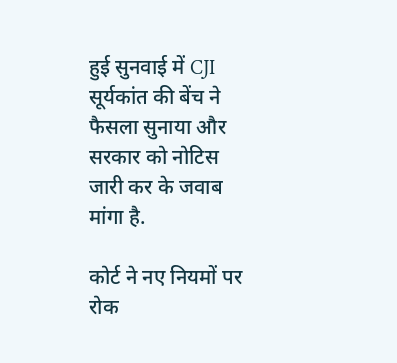हुई सुनवाई में CJI सूर्यकांत की बेंच ने फैसला सुनाया और सरकार को नोटिस जारी कर के जवाब मांगा है.

कोर्ट ने नए नियमों पर रोक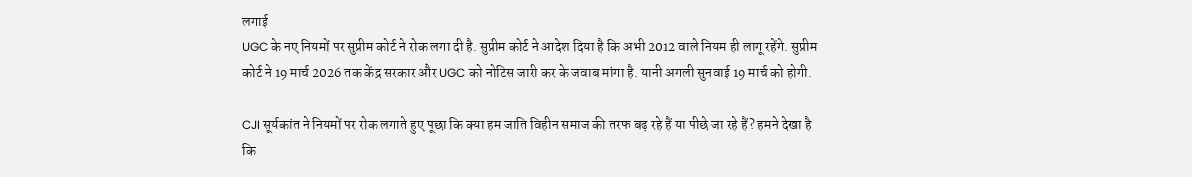लगाई
UGC के नए नियमों पर सुप्रीम कोर्ट ने रोक लगा दी है. सुप्रीम कोर्ट ने आदेश दिया है कि अभी 2012 वाले नियम ही लागू रहेंगे. सुप्रीम कोर्ट ने 19 मार्च 2026 तक केंद्र सरकार और UGC को नोटिस जारी कर के जवाब मांगा है. यानी अगली सुनवाई 19 मार्च को होगी.

CJI सूर्यकांत ने नियमों पर रोक लगाते हुए पूछा कि क्या हम जाति विहीन समाज की तरफ बढ़ रहे हैं या पीछे जा रहे हैं? हमने देखा है कि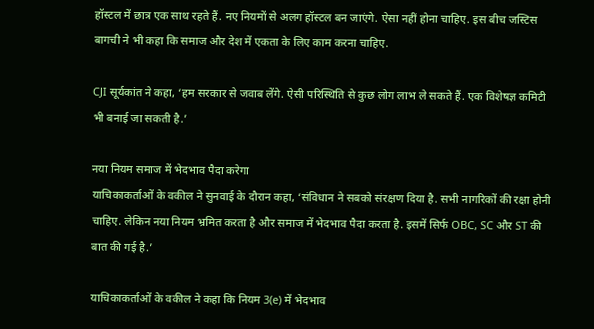हॉस्टल में छात्र एक साथ रहते हैं. नए नियमों से अलग हॉस्टल बन जाएंगे. ऐसा नहीं होना चाहिए. इस बीच जस्टिस बागची ने भी कहा कि समाज और देश में एकता के लिए काम करना चाहिए.

CJI सूर्यकांत ने कहा, ‘हम सरकार से जवाब लेंगे. ऐसी परिस्थिति से कुछ लोग लाभ ले सकते हैं. एक विशेषज्ञ कमिटी भी बनाई जा सकती है.’

नया नियम समाज में भेदभाव पैदा करेगा
याचिकाकर्ताओं के वकील ने सुनवाई के दौरान कहा, ‘संविधान ने सबको संरक्षण दिया है. सभी नागरिकों की रक्षा होनी चाहिए. लेकिन नया नियम भ्रमित करता है और समाज में भेदभाव पैदा करता है. इसमें सिर्फ OBC, SC और ST की बात की गई है.’

याचिकाकर्ताओं के वकील ने कहा कि नियम 3(e) में भेदभाव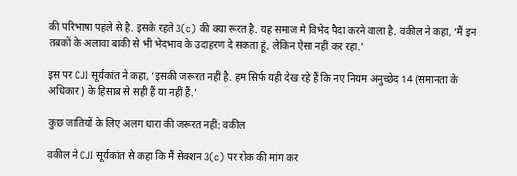की परिभाषा पहले से है. इसके रहते 3(c) की क्या रूरत है. यह समाज मे विभेद पैदा करने वाला है. वकील ने कहा, ‘मैं इन तबकों के अलावा बाकी से भी भेदभाव के उदाहरण दे सकता हूं, लेकिन ऐसा नहीं कर रहा.’

इस पर CJI सूर्यकांत ने कहा, ‘इसकी जरूरत नहीं है. हम सिर्फ यही देख रहे हैं कि नए नियम अनुच्छेद 14 (समानता के अधिकार) के हिसाब से सही हैं या नहीं हैं.’

कुछ जातियों के लिए अलग धारा की जरूरत नहीं: वकील

वकील ने CJI सूर्यकांत से कहा कि मैं सेक्शन 3(c) पर रोक की मांग कर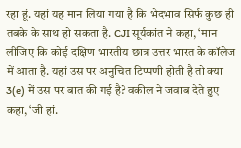रहा हूं. यहां यह मान लिया गया है कि भेदभाव सिर्फ कुछ ही तबके के साथ हो सकता है. CJI सूर्यकांत ने कहा, ‘मान लीजिए कि कोई दक्षिण भारतीय छात्र उत्तर भारत के कॉलेज में आता है. यहां उस पर अनुचित टिप्पणी होती है तो क्या 3(e) में उस पर बात की गई है? वकील ने जवाब देते हुए कहा, ‘जी हां.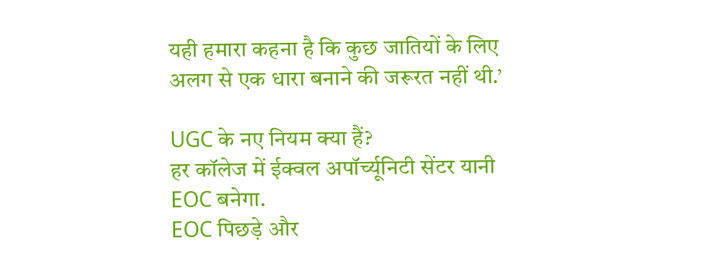यही हमारा कहना है कि कुछ जातियों के लिए अलग से एक धारा बनाने की जरूरत नहीं थी.’

UGC के नए नियम क्या हैं?
हर कॉलेज में ईक्वल अपॉर्च्यूनिटी सेंटर यानी EOC बनेगा.
EOC पिछड़े और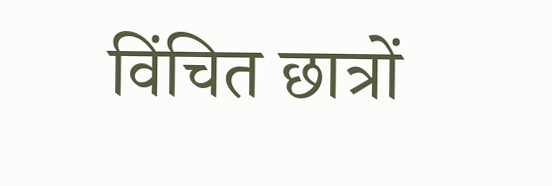विंचित छात्रों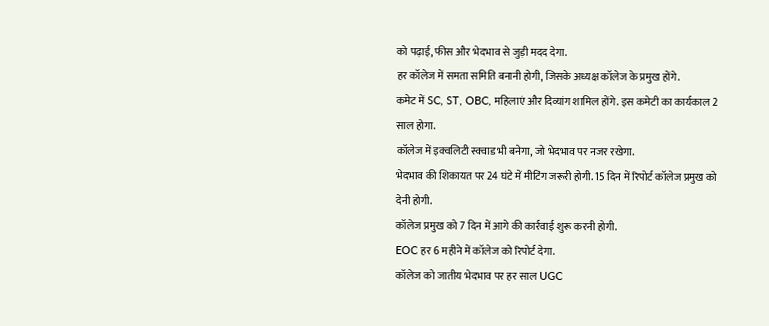को पढ़ाई, फीस और भेदभाव से जुड़ी मदद देगा.
हर कॉलेज में समता समिति बनानी होगी, जिसके अध्यक्ष कॉलेज के प्रमुख होंगे.
कमेट में SC, ST, OBC, महिलाएं और दिव्यांग शामिल होंगे. इस कमेटी का कार्यकाल 2 साल होगा.
कॉलेज में इक्वलिटी स्क्वाड भी बनेगा, जो भेदभाव पर नजर रखेगा.
भेदभाव की शिकायत पर 24 घंटे में मीटिंग जरूरी होगी. 15 दिन में रिपोर्ट कॉलेज प्रमुख को देनी होगी.
कॉलेज प्रमुख को 7 दिन में आगे की कार्रवाई शुरू करनी होगी.
EOC हर 6 महीने में कॉलेज को रिपोर्ट देगा.
कॉलेज को जातीय भेदभाव पर हर साल UGC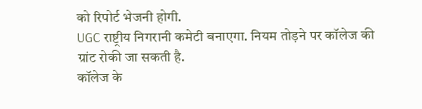को रिपोर्ट भेजनी होगी.
UGC राष्ट्रीय निगरानी कमेटी बनाएगा. नियम तोड़ने पर कॉलेज की ग्रांट रोकी जा सकती है.
कॉलेज के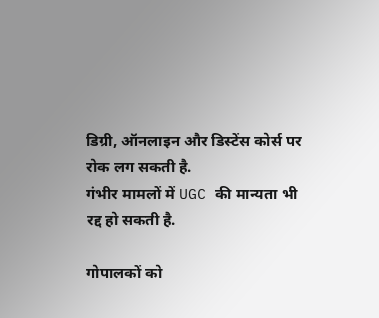डिग्री, ऑनलाइन और डिस्टेंस कोर्स पर रोक लग सकती है.
गंभीर मामलों में UGC की मान्यता भी रद्द हो सकती है.

गोपालकों को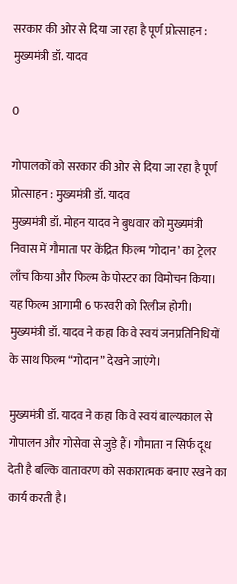सरकार की ओर से दिया जा रहा है पूर्ण प्रोत्साहन : मुख्यमंत्री डॉ. यादव

0

गोपालकों को सरकार की ओर से दिया जा रहा है पूर्ण प्रोत्साहन : मुख्यमंत्री डॉ. यादव
मुख्यमंत्री डॉ. मोहन यादव ने बुधवार को मुख्यमंत्री निवास में गौमाता पर केंद्रित फिल्म ‘गोदान’ का ट्रेलर लाँच किया और फिल्म के पोस्टर का विमोचन किया। यह फिल्म आगामी 6 फरवरी को रिलीज होगी। मुख्यमंत्री डॉ. यादव ने कहा कि वे स्वयं जनप्रतिनिधियों के साथ फिल्म “गोदान” देखने जाएंगे।

मुख्यमंत्री डॉ. यादव ने कहा कि वे स्वयं बाल्यकाल से गोपालन और गोसेवा से जुड़े हैं। गौमाता न सिर्फ दूध देती है बल्कि वातावरण को सकारात्मक बनाए रखने का कार्य करती है।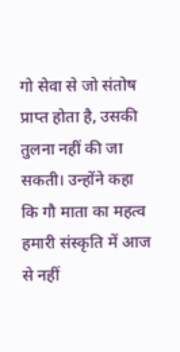गो सेवा से जो संतोष प्राप्त होता है, उसकी तुलना नहीं की जा सकती। उन्होंने कहा कि गौ माता का महत्व हमारी संस्कृति में आज से नहीं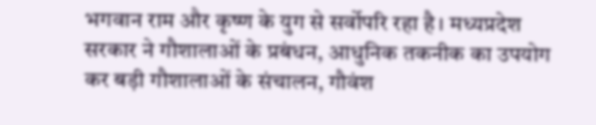भगवान राम और कृष्ण के युग से सर्वोपरि रहा है। मध्यप्रदेश सरकार ने गौशालाओं के प्रबंधन, आधुनिक तकनीक का उपयोग कर बड़ी गौशालाओं के संचालन, गौवंश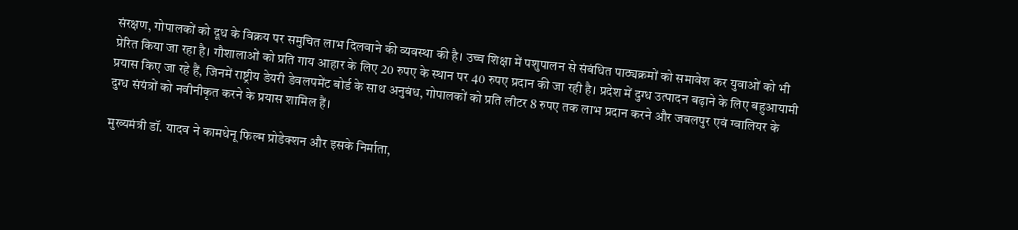संरक्षण, गोपालकों को दूध के विक्रय पर समुचित लाभ दिलवाने की व्यवस्था की है। उच्च शिक्षा में पशुपालन से संबंधित पाठ्यक्रमों को समावेश कर युवाओं को भी प्रेरित किया जा रहा है। गौशालाओं को प्रति गाय आहार के लिए 20 रुपए के स्थान पर 40 रुपए प्रदान की जा रही है। प्रदेश में दुग्ध उत्पादन बढ़ाने के लिए बहुआयामी प्रयास किए जा रहे हैं, जिनमें राष्ट्रीय डेयरी डेवलपमेंट बोर्ड के साथ अनुबंध, गोपालकों को प्रति लीटर 8 रुपए तक लाभ प्रदान करने और जबलपुर एवं ग्वालियर के दुग्ध संयंत्रों को नवीनीकृत करने के प्रयास शामिल हैं।

मुख्यमंत्री डॉ. यादव ने कामधेनू फिल्म प्रोडेक्शन और इसके निर्माता,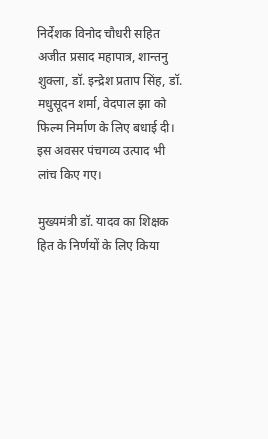निर्देशक विनोद चौधरी सहित अजीत प्रसाद महापात्र, शान्तनु शुक्ला, डॉ. इन्द्रेश प्रताप सिंह, डॉ. मधुसूदन शर्मा, वेदपाल झा को फिल्म निर्माण के लिए बधाई दी। इस अवसर पंचगव्य उत्पाद भी लांच किए गए।

मुख्यमंत्री डॉ. यादव का शिक्षक हित के निर्णयों के लिए किया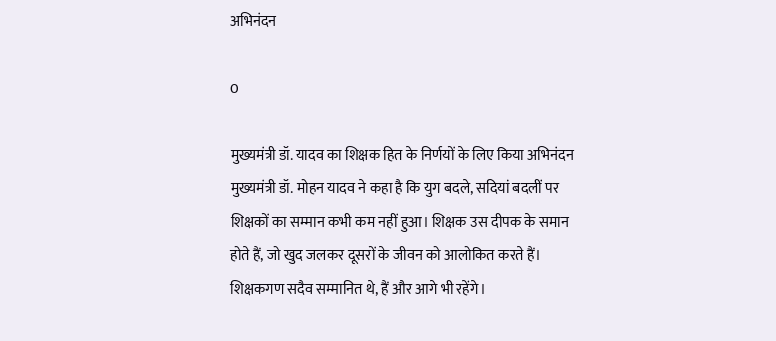अभिनंदन

0

मुख्यमंत्री डॉ. यादव का शिक्षक हित के निर्णयों के लिए किया अभिनंदन
मुख्यमंत्री डॉ. मोहन यादव ने कहा है कि युग बदले, सदियां बदलीं पर शिक्षकों का सम्मान कभी कम नहीं हुआ। शिक्षक उस दीपक के समान होते हैं, जो खुद जलकर दूसरों के जीवन को आलोकित करते हैं। शिक्षकगण सदैव सम्मानित थे, हैं और आगे भी रहेंगे।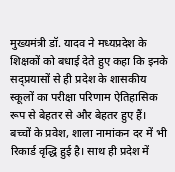मुख्यमंत्री डॉ. यादव ने मध्यप्रदेश के शिक्षकों को बधाई देते हुए कहा कि इनके सद्प्रयासों से ही प्रदेश के शासकीय स्कूलों का परीक्षा परिणाम ऐतिहासिक रूप से बेहतर से और बेहतर हुए हैं। बच्चों के प्रवेश, शाला नामांकन दर में भी रिकार्ड वृद्धि हुई है। साथ ही प्रदेश में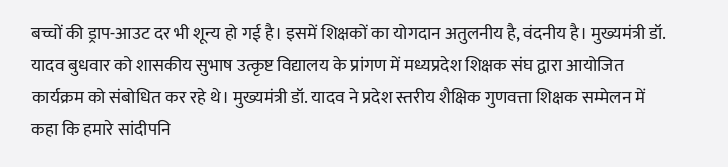बच्चों की ड्राप-आउट दर भी शून्य हो गई है। इसमें शिक्षकों का योगदान अतुलनीय है, वंदनीय है। मुख्यमंत्री डॉ. यादव बुधवार को शासकीय सुभाष उत्कृष्ट विद्यालय के प्रांगण में मध्यप्रदेश शिक्षक संघ द्वारा आयोजित कार्यक्रम को संबोधित कर रहे थे। मुख्यमंत्री डॉ. यादव ने प्रदेश स्तरीय शैक्षिक गुणवत्ता शिक्षक सम्मेलन में कहा कि हमारे सांदीपनि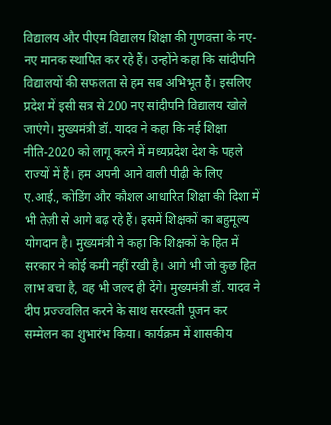विद्यालय और पीएम विद्यालय शिक्षा की गुणवत्ता के नए-नए मानक स्थापित कर रहे हैं। उन्होंने कहा कि सांदीपनि विद्यालयों की सफलता से हम सब अभिभूत हैं। इसलिए प्रदेश में इसी सत्र से 200 नए सांदीपनि विद्यालय खोले जाएंगे। मुख्यमंत्री डॉ. यादव ने कहा कि नई शिक्षा नीति-2020 को लागू करने में मध्यप्रदेश देश के पहले राज्यों में हैं। हम अपनी आने वाली पीढ़ी के लिए ए.आई., कोडिंग और कौशल आधारित शिक्षा की दिशा में भी तेज़ी से आगे बढ़ रहे हैं। इसमें शिक्षकों का बहुमूल्य योगदान है। मुख्यमंत्री ने कहा कि शिक्षकों के हित में सरकार ने कोई कमी नहीं रखी है। आगे भी जो कुछ हित लाभ बचा है, वह भी जल्द ही देंगे। मुख्यमंत्री डॉ. यादव ने दीप प्रज्ज्वलित करने के साथ सरस्वती पूजन कर सम्मेलन का शुभारंभ किया। कार्यक्रम में शासकीय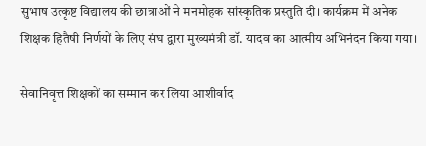सुभाष उत्कृष्ट विद्यालय की छात्राओं ने मनमोहक सांस्कृतिक प्रस्तुति दी। कार्यक्रम में अनेक शिक्षक हितैषी निर्णयों के लिए संघ द्वारा मुख्यमंत्री डॉ. यादव का आत्मीय अभिनंदन किया गया।

सेवानिवृत्त शिक्षकों का सम्मान कर लिया आशीर्वाद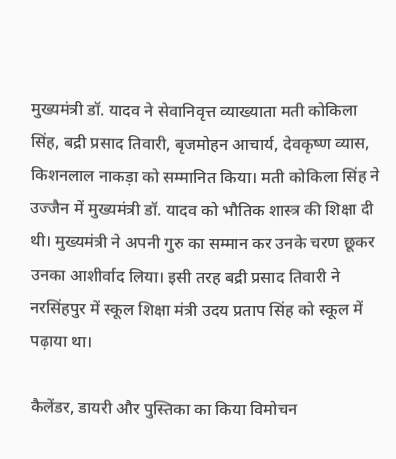मुख्यमंत्री डॉ. यादव ने सेवानिवृत्त व्याख्याता मती कोकिला सिंह, बद्री प्रसाद तिवारी, बृजमोहन आचार्य, देवकृष्ण व्यास, किशनलाल नाकड़ा को सम्मानित किया। मती कोकिला सिंह ने उज्जैन में मुख्यमंत्री डॉ. यादव को भौतिक शास्त्र की शिक्षा दी थी। मुख्यमंत्री ने अपनी गुरु का सम्मान कर उनके चरण छूकर उनका आशीर्वाद लिया। इसी तरह बद्री प्रसाद तिवारी ने नरसिंहपुर में स्कूल शिक्षा मंत्री उदय प्रताप सिंह को स्कूल में पढ़ाया था।

कैलेंडर, डायरी और पुस्तिका का किया विमोचन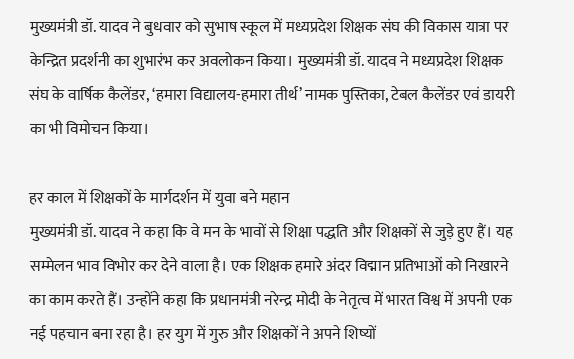मुख्यमंत्री डॉ. यादव ने बुधवार को सुभाष स्कूल में मध्यप्रदेश शिक्षक संघ की विकास यात्रा पर केन्द्रित प्रदर्शनी का शुभारंभ कर अवलोकन किया। मुख्यमंत्री डॉ. यादव ने मध्यप्रदेश शिक्षक संघ के वार्षिक कैलेंडर, ‘हमारा विद्यालय-हमारा तीर्थ’ नामक पुस्तिका, टेबल कैलेंडर एवं डायरी का भी विमोचन किया।

हर काल में शिक्षकों के मार्गदर्शन में युवा बने महान
मुख्यमंत्री डॉ. यादव ने कहा कि वे मन के भावों से शिक्षा पद्धति और शिक्षकों से जुड़े हुए हैं। यह सम्मेलन भाव विभोर कर देने वाला है। एक शिक्षक हमारे अंदर विद्मान प्रतिभाओं को निखारने का काम करते हैं। उन्होंने कहा कि प्रधानमंत्री नरेन्द्र मोदी के नेतृत्व में भारत विश्व में अपनी एक नई पहचान बना रहा है। हर युग में गुरु और शिक्षकों ने अपने शिष्यों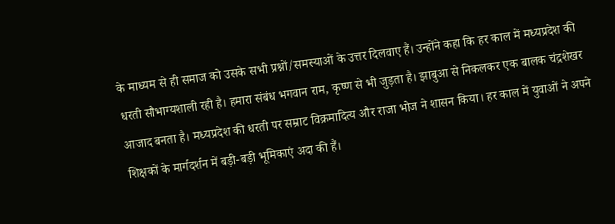के माध्यम से ही समाज को उसके सभी प्रश्नों/समस्याओं के उत्तर दिलवाए हैं। उन्होंने कहा कि हर काल में मध्यप्रदेश की धरती सौभाग्यशाली रही है। हमारा संबंध भगवान राम, कृष्ण से भी जुड़ता है। झाबुआ से निकलकर एक बालक चंद्रशेखर आजाद बनता है। मध्यप्रदेश की धरती पर सम्राट विक्रमादित्य और राजा भोज ने शासन किया। हर काल में युवाओं ने अपने शिक्षकों के मार्गदर्शन में बड़ी-बड़ी भूमिकाएं अदा की हैं।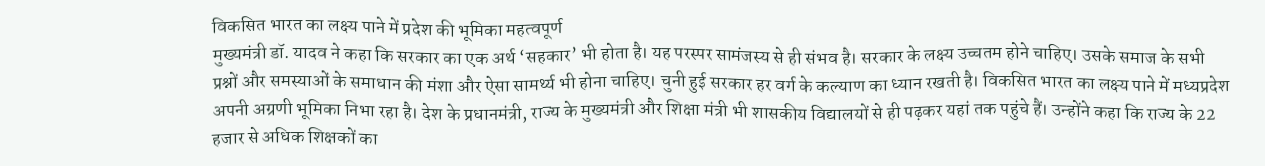विकसित भारत का लक्ष्य पाने में प्रदेश की भूमिका महत्वपूर्ण
मुख्यमंत्री डॉ. यादव ने कहा कि सरकार का एक अर्थ ‘सहकार’ भी होता है। यह परस्पर सामंजस्य से ही संभव है। सरकार के लक्ष्य उच्चतम होने चाहिए। उसके समाज के सभी प्रश्नों और समस्याओं के समाधान की मंशा और ऐसा सामर्थ्य भी होना चाहिए। चुनी हुई सरकार हर वर्ग के कल्याण का ध्यान रखती है। विकसित भारत का लक्ष्य पाने में मध्यप्रदेश अपनी अग्रणी भूमिका निभा रहा है। देश के प्रधानमंत्री, राज्य के मुख्यमंत्री और शिक्षा मंत्री भी शासकीय विद्यालयों से ही पढ़कर यहां तक पहुंचे हैं। उन्होंने कहा कि राज्य के 22 हजार से अधिक शिक्षकों का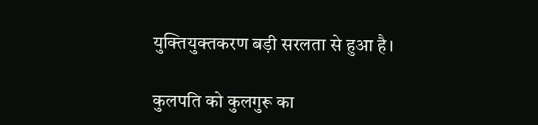युक्तियुक्तकरण बड़ी सरलता से हुआ है।

कुलपति को कुलगुरू का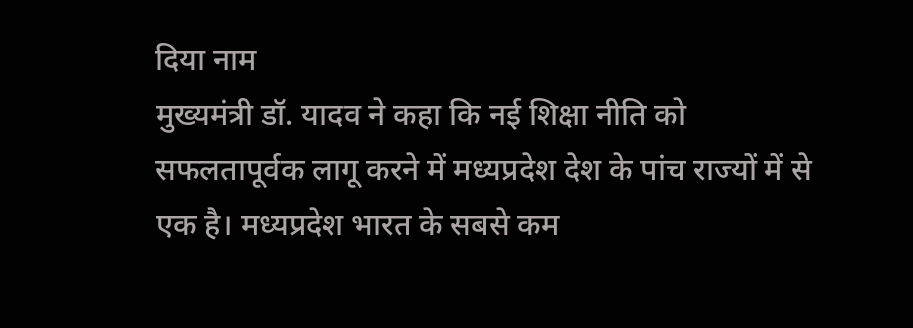दिया नाम
मुख्यमंत्री डॉ. यादव ने कहा कि नई शिक्षा नीति को सफलतापूर्वक लागू करने में मध्यप्रदेश देश के पांच राज्यों में से एक है। मध्यप्रदेश भारत के सबसे कम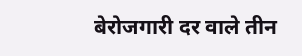बेरोजगारी दर वाले तीन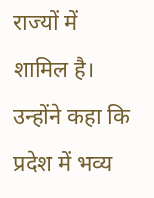राज्यों में शामिल है। उन्होंने कहा कि प्रदेश में भव्य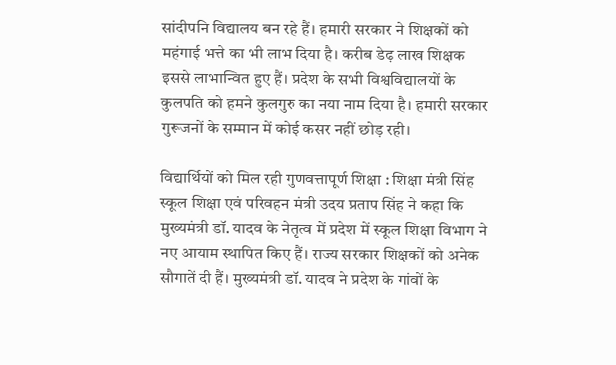सांदीपनि विद्यालय बन रहे हैं। हमारी सरकार ने शिक्षकों को महंगाई भत्ते का भी लाभ दिया है। करीब डेढ़ लाख शिक्षक इससे लाभान्वित हुए हैं। प्रदेश के सभी विश्वविद्यालयों के कुलपति को हमने कुलगुरु का नया नाम दिया है। हमारी सरकार गुरूजनों के सम्मान में कोई कसर नहीं छोड़ रही।

विद्यार्थियों को मिल रही गुणवत्तापूर्ण शिक्षा : शिक्षा मंत्री सिंह
स्कूल शिक्षा एवं परिवहन मंत्री उदय प्रताप सिंह ने कहा कि मुख्यमंत्री डॉ. यादव के नेतृत्व में प्रदेश में स्कूल शिक्षा विभाग ने नए आयाम स्थापित किए हैं। राज्य सरकार शिक्षकों को अनेक सौगातें दी हैं। मुख्यमंत्री डॉ. यादव ने प्रदेश के गांवों के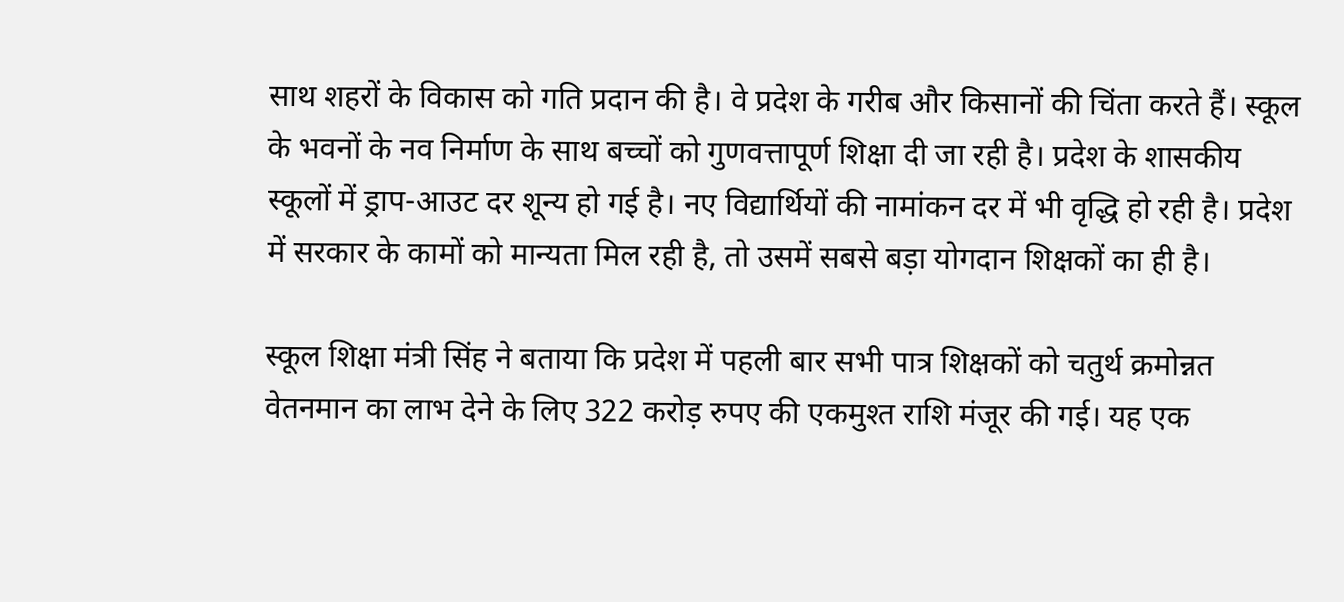साथ शहरों के विकास को गति प्रदान की है। वे प्रदेश के गरीब और किसानों की चिंता करते हैं। स्कूल के भवनों के नव निर्माण के साथ बच्चों को गुणवत्तापूर्ण शिक्षा दी जा रही है। प्रदेश के शासकीय स्कूलों में ड्राप-आउट दर शून्य हो गई है। नए विद्यार्थियों की नामांकन दर में भी वृद्धि हो रही है। प्रदेश में सरकार के कामों को मान्यता मिल रही है, तो उसमें सबसे बड़ा योगदान शिक्षकों का ही है।

स्कूल शिक्षा मंत्री सिंह ने बताया कि प्रदेश में पहली बार सभी पात्र शिक्षकों को चतुर्थ क्रमोन्नत वेतनमान का लाभ देने के लिए 322 करोड़ रुपए की एकमुश्त राशि मंजूर की गई। यह एक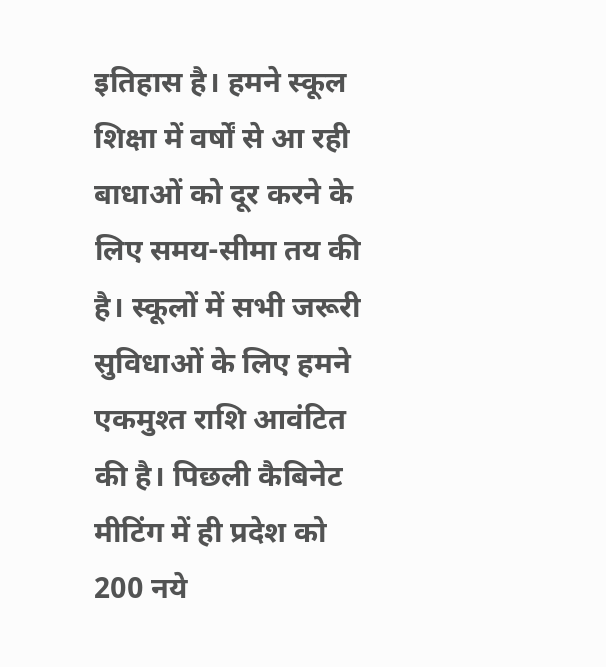इतिहास है। हमने स्कूल शिक्षा में वर्षों से आ रही बाधाओं को दूर करने के लिए समय-सीमा तय की है। स्कूलों में सभी जरूरी सुविधाओं के लिए हमने एकमुश्त राशि आवंटित की है। पिछली कैबिनेट मीटिंग में ही प्रदेश को 200 नये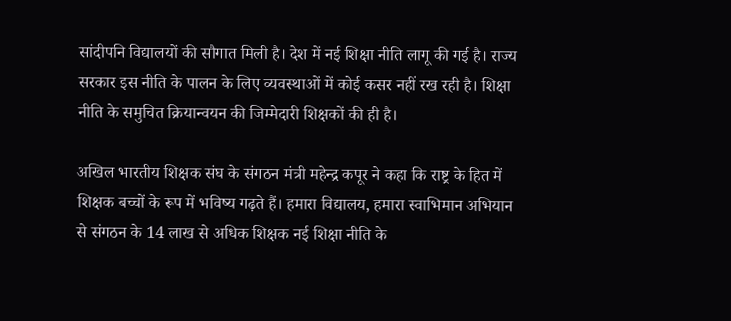सांदीपनि विद्यालयों की सौगात मिली है। देश में नई शिक्षा नीति लागू की गई है। राज्य सरकार इस नीति के पालन के लिए व्यवस्थाओं में कोई कसर नहीं रख रही है। शिक्षा नीति के समुचित क्रियान्वयन की जिम्मेदारी शिक्षकों की ही है।

अखिल भारतीय शिक्षक संघ के संगठन मंत्री महेन्द्र कपूर ने कहा कि राष्ट्र के हित में शिक्षक बच्चों के रूप में भविष्य गढ़ते हैं। हमारा विद्यालय, हमारा स्वाभिमान अभियान से संगठन के 14 लाख से अधिक शिक्षक नई शिक्षा नीति के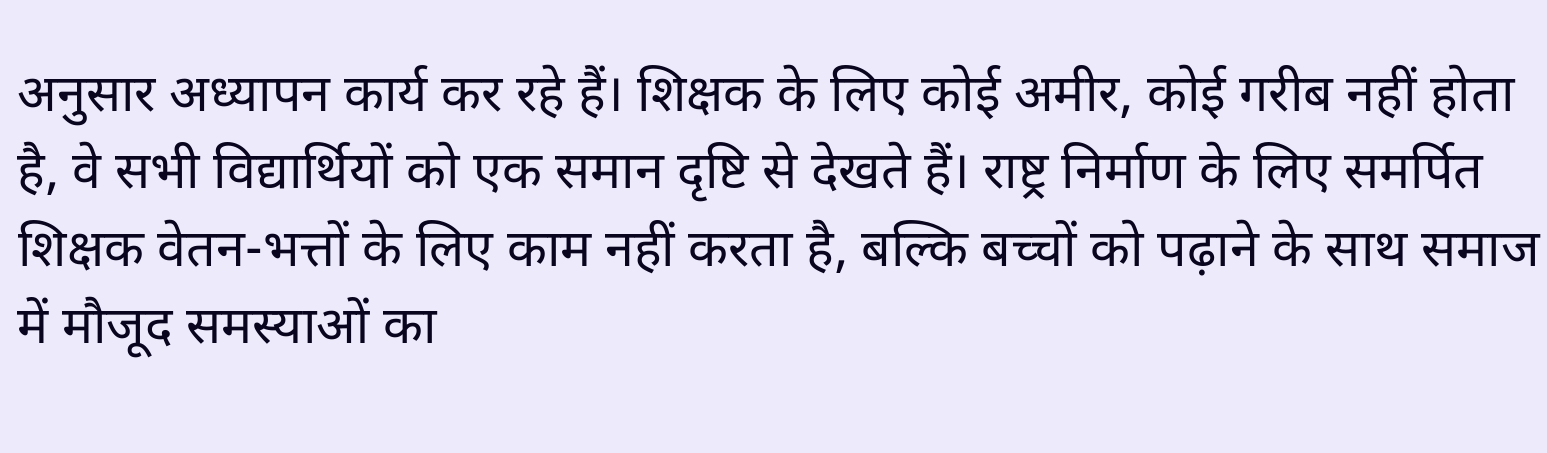अनुसार अध्यापन कार्य कर रहे हैं। शिक्षक के लिए कोई अमीर, कोई गरीब नहीं होता है, वे सभी विद्यार्थियों को एक समान दृष्टि से देखते हैं। राष्ट्र निर्माण के लिए समर्पित शिक्षक वेतन-भत्तों के लिए काम नहीं करता है, बल्कि बच्चों को पढ़ाने के साथ समाज में मौजूद समस्याओं का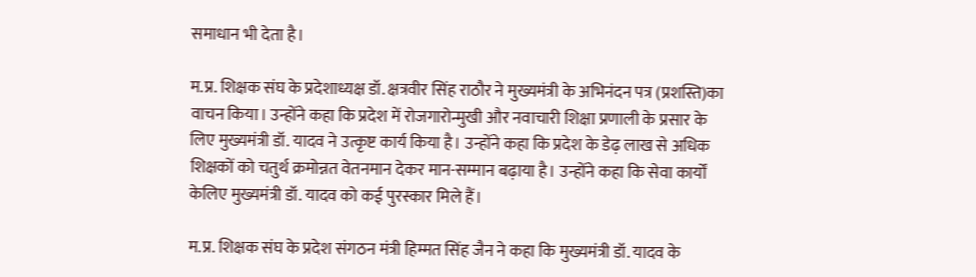समाधान भी देता है।

म.प्र. शिक्षक संघ के प्रदेशाध्यक्ष डॉ. क्षत्रवीर सिंह राठौर ने मुख्यमंत्री के अभिनंदन पत्र (प्रशस्ति)का वाचन किया। उन्होंने कहा कि प्रदेश में रोजगारोन्मुखी और नवाचारी शिक्षा प्रणाली के प्रसार के लिए मुख्यमंत्री डॉ. यादव ने उत्कृष्ट कार्य किया है। उन्होंने कहा कि प्रदेश के डेढ़ लाख से अधिक शिक्षकों को चतुर्थ क्रमोन्नत वेतनमान देकर मान-सम्मान बढ़ाया है। उन्होंने कहा कि सेवा कार्यों केलिए मुख्यमंत्री डॉ. यादव को कई पुरस्कार मिले हैं।

म.प्र. शिक्षक संघ के प्रदेश संगठन मंत्री हिम्मत सिंह जैन ने कहा कि मुख्यमंत्री डॉ. यादव के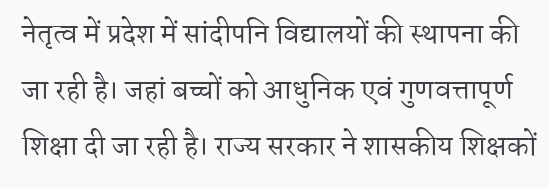नेतृत्व में प्रदेश में सांदीपनि विद्यालयों की स्थापना की जा रही है। जहां बच्चों को आधुनिक एवं गुणवत्तापूर्ण शिक्षा दी जा रही है। राज्य सरकार ने शासकीय शिक्षकों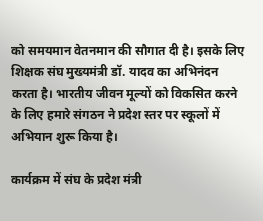को समयमान वेतनमान की सौगात दी है। इसके लिए शिक्षक संघ मुख्यमंत्री डॉ. यादव का अभिनंदन करता है। भारतीय जीवन मूल्यों को विकसित करने के लिए हमारे संगठन ने प्रदेश स्तर पर स्कूलों में अभियान शुरू किया है।

कार्यक्रम में संघ के प्रदेश मंत्री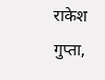राकेश गुप्ता,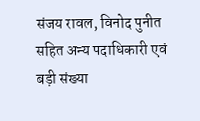संजय रावल, विनोद पुनीत सहित अन्य पदाधिकारी एवं बड़ी संख्या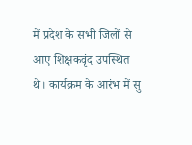में प्रदेश के सभी जिलों से आए शिक्षकवृंद उपस्थित थे। कार्यक्रम के आरंभ में सु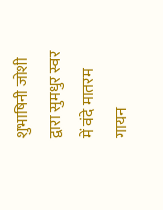शुभाषिनी जोशी द्वारा सुमधुर स्वर में वंदे मातरम गायन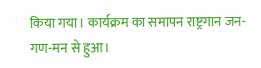किया गया। कार्यक्रम का समापन राष्ट्रगान जन-गण-मन से हुआ।